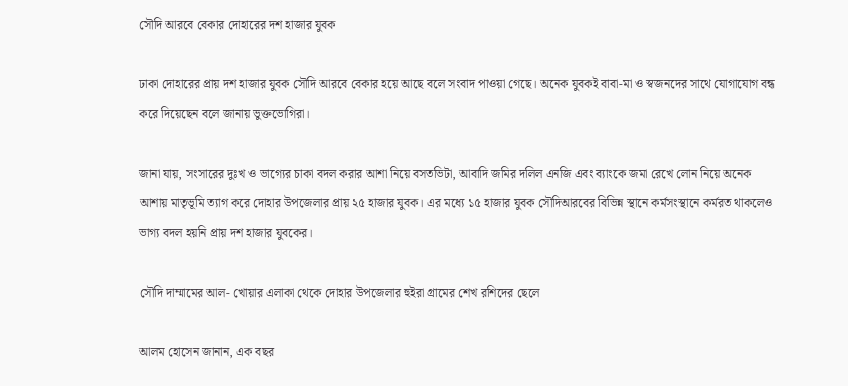সৌদি আরবে বেকার দোহারের দশ হাজার যুবক

ঢাকা দোহারের প্রায় দশ হাজার যুবক সৌদি আরবে বেকার হয়ে আছে বলে সংবাদ পাওয়া গেছে। অনেক যুবকই বাবা-মা ও স্বজনদের সাথে যোগাযোগ বন্ধ করে দিয়েছেন বলে জানায় ভুক্তভোগিরা।

জানা যায়, সংসারের দুঃখ ও ভাগ্যের চাকা বদল করার আশা নিয়ে বসতভিটা, আবাদি জমির দলিল এনজি এবং ব্যাংকে জমা রেখে লোন নিয়ে অনেক আশায় মাতৃভূমি ত্যাগ করে দোহার উপজেলার প্রায় ২৫ হাজার যুবক। এর মধ্যে ১৫ হাজার যুবক সৌদিআরবের বিভিন্ন স্থানে কর্মসংস্থানে কর্মরত থাকলেও ভাগ্য বদল হয়নি প্রায় দশ হাজার যুবকের।

সৌদি দাম্মামের আল- খোয়ার এলাকা থেকে দোহার উপজেলার হুইরা গ্রামের শেখ রশিদের ছেলে

আলম হোসেন জানান, এক বছর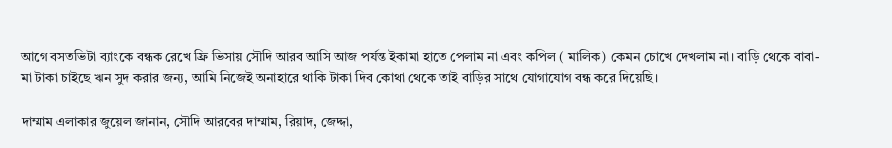আগে বসতভিটা ব্যাংকে বন্ধক রেখে ফ্রি ভিসায় সৌদি আরব আসি আজ পর্যন্ত ইকামা হাতে পেলাম না এবং কপিল ( মালিক) কেমন চোখে দেখলাম না। বাড়ি থেকে বাবা-মা টাকা চাইছে ঋন সুদ করার জন্য, আমি নিজেই অনাহারে থাকি টাকা দিব কোথা থেকে তাই বাড়ির সাথে যোগাযোগ বন্ধ করে দিয়েছি।

দাম্মাম এলাকার জুয়েল জানান, সৌদি আরবের দাম্মাম, রিয়াদ, জেদ্দা,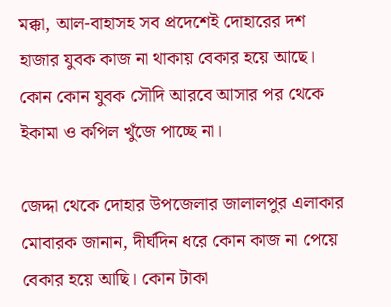মক্কা, আল-বাহাসহ সব প্রদেশেই দোহারের দশ হাজার যুবক কাজ না থাকায় বেকার হয়ে আছে। কোন কোন যুবক সৌদি আরবে আসার পর থেকে ইকামা ও কপিল খুঁজে পাচ্ছে না।

জেদ্দা থেকে দোহার উপজেলার জালালপুর এলাকার মোবারক জানান, দীর্ঘদিন ধরে কোন কাজ না পেয়ে বেকার হয়ে আছি। কোন টাকা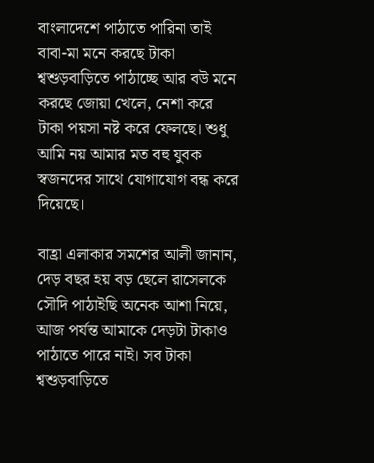বাংলাদেশে পাঠাতে পারিনা তাই বাবা-মা মনে করছে টাকা শ্বশুড়বাড়িতে পাঠাচ্ছে আর বউ মনে করছে জোয়া খেলে, নেশা করে টাকা পয়সা নষ্ট করে ফেলছে। শুধু আমি নয় আমার মত বহু যুবক স্বজনদের সাথে যোগাযোগ বন্ধ করে দিয়েছে।

বাহ্রা এলাকার সমশের আলী জানান, দেড় বছর হয় বড় ছেলে রাসেলকে সৌদি পাঠাইছি অনেক আশা নিয়ে, আজ পর্যন্ত আমাকে দেড়টা টাকাও পাঠাতে পারে নাই। সব টাকা শ্বশুড়বাড়িতে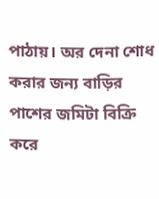পাঠায়। অর দেনা শোধ করার জন্য বাড়ির পাশের জমিটা বিক্রি করে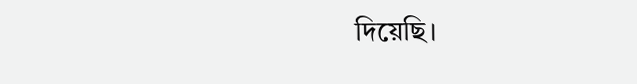দিয়েছি।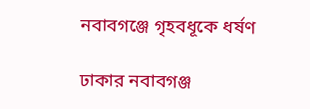নবাবগঞ্জে গৃহবধূকে ধর্ষণ

ঢাকার নবাবগঞ্জ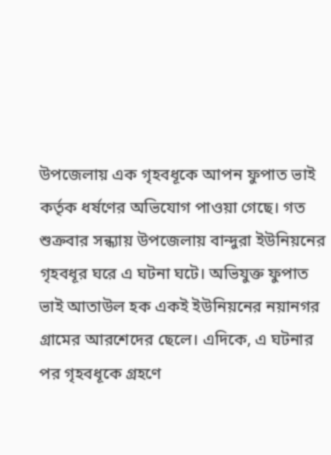উপজেলায় এক গৃহবধূকে আপন ফুপাত ভাই কর্তৃক ধর্ষণের অভিযোগ পাওয়া গেছে। গত শুক্রবার সন্ধ্যায় উপজেলায় বান্দুরা ইউনিয়নের গৃহবধূর ঘরে এ ঘটনা ঘটে। অভিযুক্ত ফুপাত ভাই আতাউল হক একই ইউনিয়নের নয়ানগর গ্রামের আরশেদের ছেলে। এদিকে, এ ঘটনার পর গৃহবধূকে গ্রহণে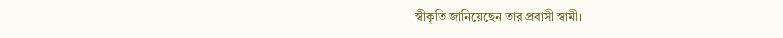স্বীকৃতি জানিয়েছেন তার প্রবাসী স্বামী।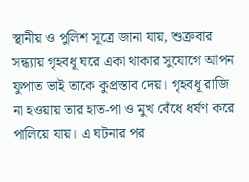স্থানীয় ও পুলিশ সূত্রে জানা যায়, শুক্রবার সন্ধ্যায় গৃহবধূ ঘরে একা থাকার সুযোগে আপন ফুপাত ভাই তাকে কুপ্রস্তাব দেয়। গৃহবধূ রাজি না হওয়ায় তার হাত-পা ও মুখ বেঁধে ধর্ষণ করে পালিয়ে যায়। এ ঘটনার পর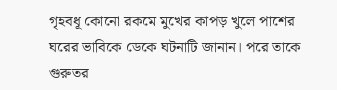গৃহবধূ কোনো রকমে মুখের কাপড় খুলে পাশের ঘরের ভাবিকে ডেকে ঘটনাটি জানান। পরে তাকে গুরুতর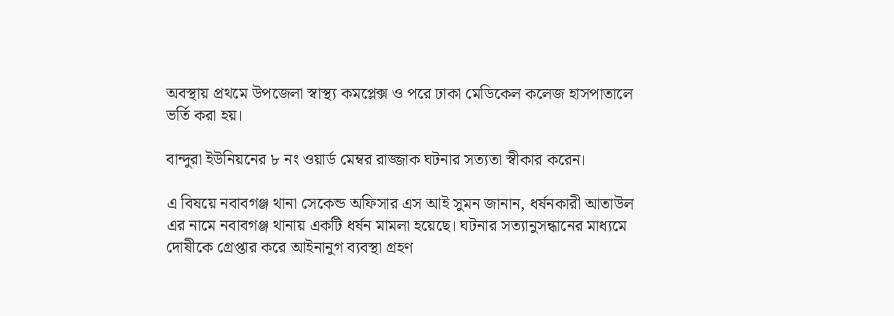অবস্থায় প্রথমে উপজেলা স্বাস্থ্য কমপ্লেক্স ও পরে ঢাকা মেডিকেল কলেজ হাসপাতালে ভর্তি করা হয়।

বান্দুরা ইউনিয়নের ৮ নং ওয়ার্ড মেম্বর রাজ্জাক ঘটনার সত্যতা স্বীকার করেন।

এ বিষয়ে নবাবগঞ্জ থানা সেকেন্ড অফিসার এস আই সুমন জানান, ধর্ষনকারী আতাউল এর নামে নবাবগঞ্জ থানায় একটি ধর্ষন মামলা হয়েছে। ঘটনার সত্যানুসন্ধানের মাধ্যমে দোষীকে গ্রেপ্তার করে আইনানুগ ব্যবস্থা গ্রহণ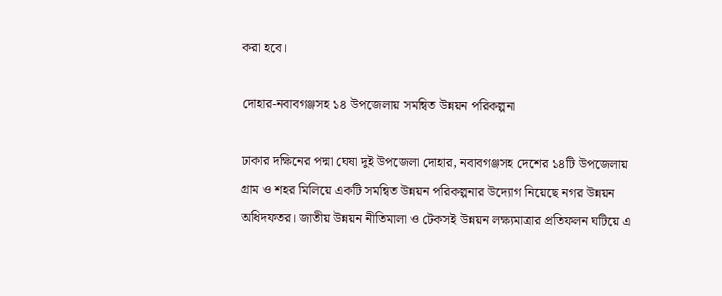করা হবে।

দোহার-নবাবগঞ্জসহ ১৪ উপজেলায় সমন্বিত উন্নয়ন পরিকল্পনা

ঢাকার দক্ষিনের পদ্মা ঘেষা দুই উপজেলা দোহার, নবাবগঞ্জসহ দেশের ১৪টি উপজেলায় গ্রাম ও শহর মিলিয়ে একটি সমন্বিত উন্নয়ন পরিকল্পনার উদ্যোগ নিয়েছে নগর উন্নয়ন অধিদফতর। জাতীয় উন্নয়ন নীতিমালা ও টেকসই উন্নয়ন লক্ষ্যমাত্রার প্রতিফলন ঘটিয়ে এ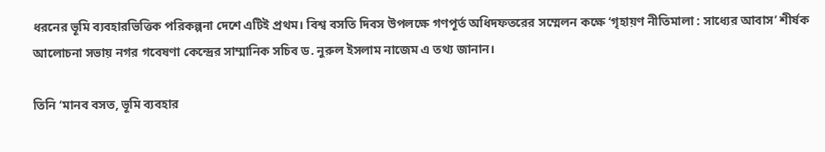ধরনের ভূমি ব্যবহারভিত্তিক পরিকল্পনা দেশে এটিই প্রথম। বিশ্ব বসতি দিবস উপলক্ষে গণপূর্ত অধিদফতরের সম্মেলন কক্ষে ‘গৃহায়ণ নীতিমালা : সাধ্যের আবাস’ শীর্ষক আলোচনা সভায় নগর গবেষণা কেন্দ্রের সাম্মানিক সচিব ড. নুরুল ইসলাম নাজেম এ তথ্য জানান।

তিনি ‘মানব বসত, ভূমি ব্যবহার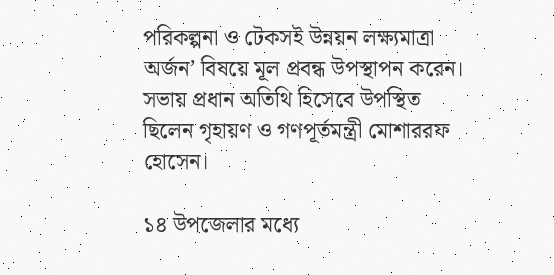পরিকল্পনা ও টেকসই উন্নয়ন লক্ষ্যমাত্রা অর্জন’ বিষয়ে মূল প্রবন্ধ উপস্থাপন করেন। সভায় প্রধান অতিথি হিসেবে উপস্থিত ছিলেন গৃহায়ণ ও গণপূর্তমন্ত্রী মোশাররফ হোসেন।

১৪ উপজেলার মধ্যে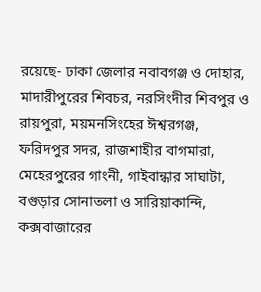রয়েছে- ঢাকা জেলার নবাবগঞ্জ ও দোহার, মাদারীপুরের শিবচর, নরসিংদীর শিবপুর ও রায়পুরা, ময়মনসিংহের ঈশ্বরগঞ্জ, ফরিদপুর সদর, রাজশাহীর বাগমারা, মেহেরপুরের গাংনী, গাইবান্ধার সাঘাটা, বগুড়ার সোনাতলা ও সারিয়াকান্দি, কক্সবাজারের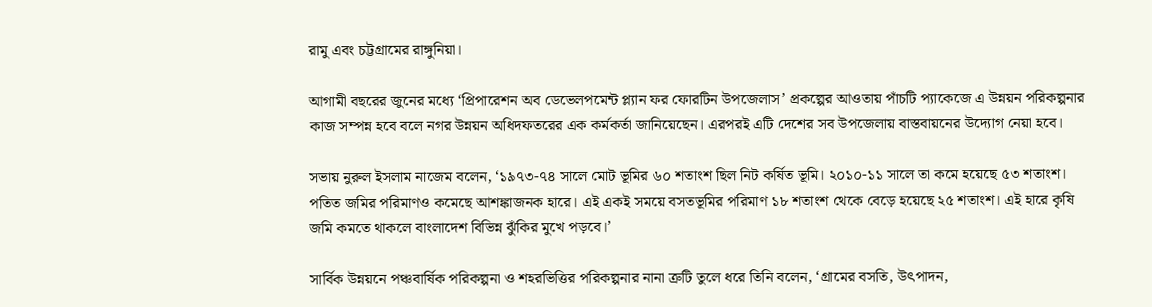রামু এবং চট্টগ্রামের রাঙ্গুনিয়া।

আগামী বছরের জুনের মধ্যে ‘প্রিপারেশন অব ডেভেলপমেন্ট প্ল্যান ফর ফোরটিন উপজেলাস’ প্রকল্পের আওতায় পাঁচটি প্যাকেজে এ উন্নয়ন পরিকল্পনার কাজ সম্পন্ন হবে বলে নগর উন্নয়ন অধিদফতরের এক কর্মকর্তা জানিয়েছেন। এরপরই এটি দেশের সব উপজেলায় বাস্তবায়নের উদ্যোগ নেয়া হবে।

সভায় নুরুল ইসলাম নাজেম বলেন, ‘১৯৭৩-৭৪ সালে মোট ভূমির ৬০ শতাংশ ছিল নিট কর্ষিত ভূমি। ২০১০-১১ সালে তা কমে হয়েছে ৫৩ শতাংশ। পতিত জমির পরিমাণও কমেছে আশঙ্কাজনক হারে। এই একই সময়ে বসতভূমির পরিমাণ ১৮ শতাংশ থেকে বেড়ে হয়েছে ২৫ শতাংশ। এই হারে কৃষি জমি কমতে থাকলে বাংলাদেশ বিভিন্ন ঝুঁকির মুখে পড়বে।’

সার্বিক উন্নয়নে পঞ্চবার্ষিক পরিকল্পনা ও শহরভিত্তির পরিকল্পনার নানা ত্রুটি তুলে ধরে তিনি বলেন, ‘গ্রামের বসতি, উৎপাদন,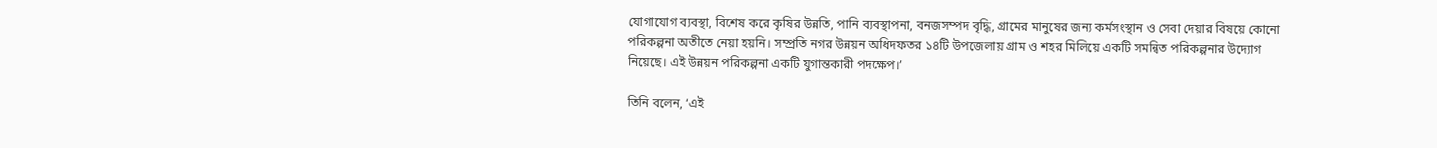যোগাযোগ ব্যবস্থা, বিশেষ করে কৃষির উন্নতি, পানি ব্যবস্থাপনা, বনজসম্পদ বৃদ্ধি, গ্রামের মানুষের জন্য কর্মসংস্থান ও সেবা দেয়ার বিষয়ে কোনো পরিকল্পনা অতীতে নেয়া হয়নি। সম্প্রতি নগর উন্নয়ন অধিদফতর ১৪টি উপজেলায় গ্রাম ও শহর মিলিয়ে একটি সমন্বিত পরিকল্পনার উদ্যোগ নিয়েছে। এই উন্নয়ন পরিকল্পনা একটি যুগান্তকারী পদক্ষেপ।’

তিনি বলেন, ‘এই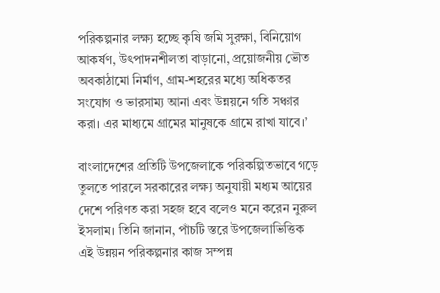পরিকল্পনার লক্ষ্য হচ্ছে কৃষি জমি সুরক্ষা, বিনিয়োগ আকর্ষণ, উৎপাদনশীলতা বাড়ানো, প্রয়োজনীয় ভৌত অবকাঠামো নির্মাণ, গ্রাম-শহরের মধ্যে অধিকতর সংযোগ ও ভারসাম্য আনা এবং উন্নয়নে গতি সঞ্চার করা। এর মাধ্যমে গ্রামের মানুষকে গ্রামে রাখা যাবে।’

বাংলাদেশের প্রতিটি উপজেলাকে পরিকল্পিতভাবে গড়ে তুলতে পারলে সরকারের লক্ষ্য অনুযায়ী মধ্যম আয়ের দেশে পরিণত করা সহজ হবে বলেও মনে করেন নুরুল ইসলাম। তিনি জানান, পাঁচটি স্তরে উপজেলাভিত্তিক এই উন্নয়ন পরিকল্পনার কাজ সম্পন্ন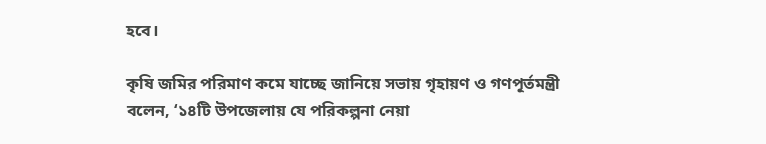হবে।

কৃষি জমির পরিমাণ কমে যাচ্ছে জানিয়ে সভায় গৃহায়ণ ও গণপূর্তমন্ত্রী বলেন, ‘১৪টি উপজেলায় যে পরিকল্পনা নেয়া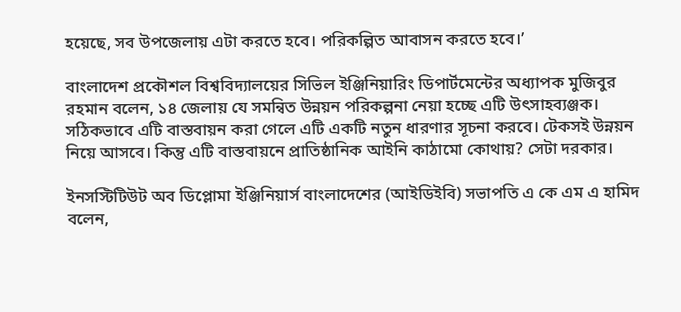হয়েছে, সব উপজেলায় এটা করতে হবে। পরিকল্পিত আবাসন করতে হবে।’

বাংলাদেশ প্রকৌশল বিশ্ববিদ্যালয়ের সিভিল ইঞ্জিনিয়ারিং ডিপার্টমেন্টের অধ্যাপক মুজিবুর রহমান বলেন, ১৪ জেলায় যে সমন্বিত উন্নয়ন পরিকল্পনা নেয়া হচ্ছে এটি উৎসাহব্যঞ্জক। সঠিকভাবে এটি বাস্তবায়ন করা গেলে এটি একটি নতুন ধারণার সূচনা করবে। টেকসই উন্নয়ন নিয়ে আসবে। কিন্তু এটি বাস্তবায়নে প্রাতিষ্ঠানিক আইনি কাঠামো কোথায়? সেটা দরকার।

ইনসস্টিটিউট অব ডিপ্লোমা ইঞ্জিনিয়ার্স বাংলাদেশের (আইডিইবি) সভাপতি এ কে এম এ হামিদ বলেন,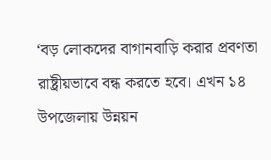‘বড় লোকদের বাগানবাড়ি করার প্রবণতা রাষ্ট্রীয়ভাবে বন্ধ করতে হবে। এখন ১৪ উপজেলায় উন্নয়ন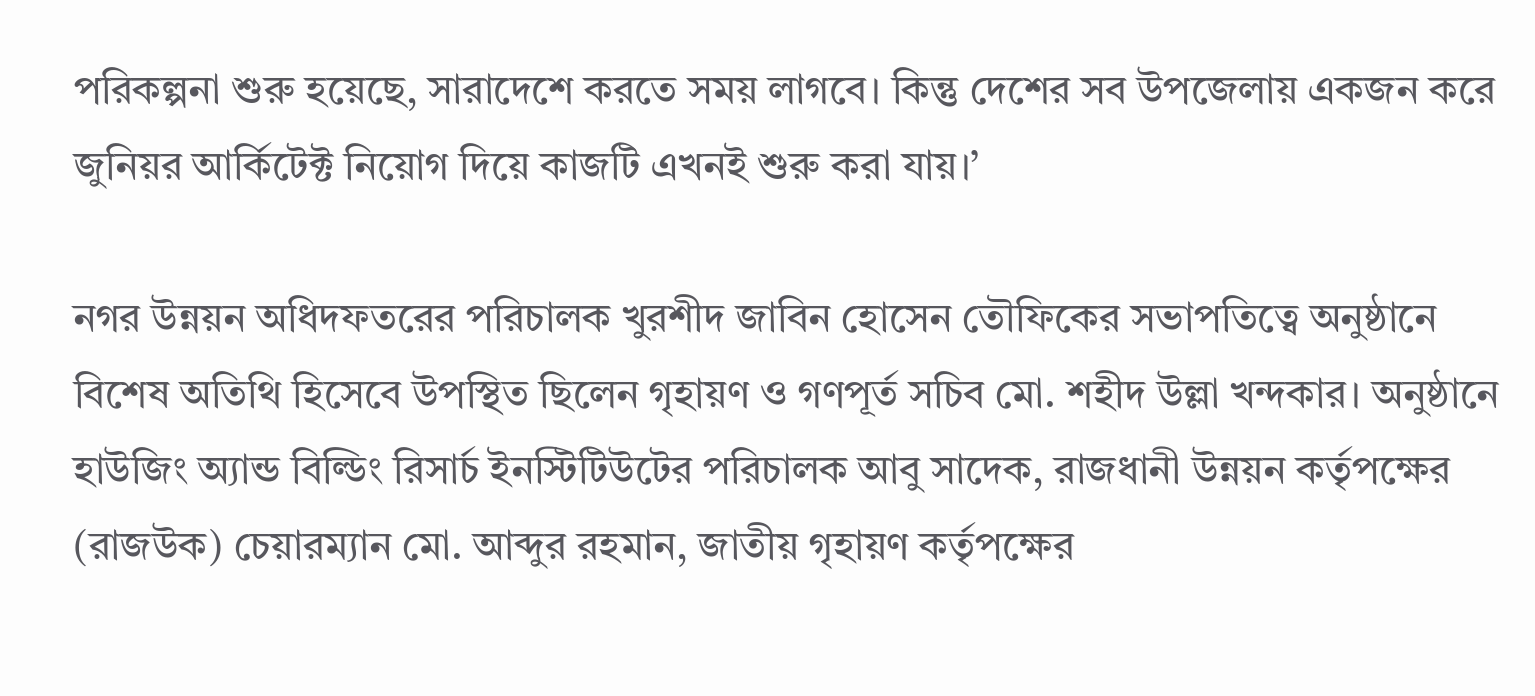পরিকল্পনা শুরু হয়েছে, সারাদেশে করতে সময় লাগবে। কিন্তু দেশের সব উপজেলায় একজন করে জুনিয়র আর্কিটেক্ট নিয়োগ দিয়ে কাজটি এখনই শুরু করা যায়।’

নগর উন্নয়ন অধিদফতরের পরিচালক খুরশীদ জাবিন হোসেন তৌফিকের সভাপতিত্বে অনুষ্ঠানে বিশেষ অতিথি হিসেবে উপস্থিত ছিলেন গৃহায়ণ ও গণপূর্ত সচিব মো. শহীদ উল্লা খন্দকার। অনুষ্ঠানে হাউজিং অ্যান্ড বিল্ডিং রিসার্চ ইনস্টিটিউটের পরিচালক আবু সাদেক, রাজধানী উন্নয়ন কর্তৃপক্ষের (রাজউক) চেয়ারম্যান মো. আব্দুর রহমান, জাতীয় গৃহায়ণ কর্তৃপক্ষের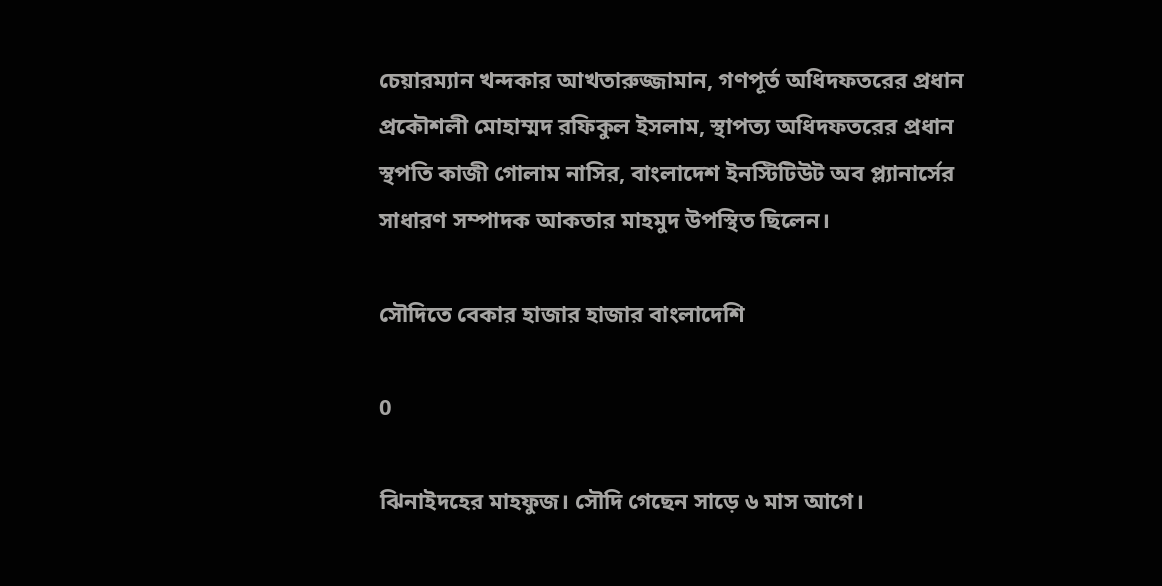চেয়ারম্যান খন্দকার আখতারুজ্জামান, গণপূর্ত অধিদফতরের প্রধান প্রকৌশলী মোহাম্মদ রফিকুল ইসলাম, স্থাপত্য অধিদফতরের প্রধান স্থপতি কাজী গোলাম নাসির, বাংলাদেশ ইনস্টিটিউট অব প্ল্যানার্সের সাধারণ সম্পাদক আকতার মাহমুদ উপস্থিত ছিলেন।

সৌদিতে বেকার হাজার হাজার বাংলাদেশি

0

ঝিনাইদহের মাহফুজ। সৌদি গেছেন সাড়ে ৬ মাস আগে।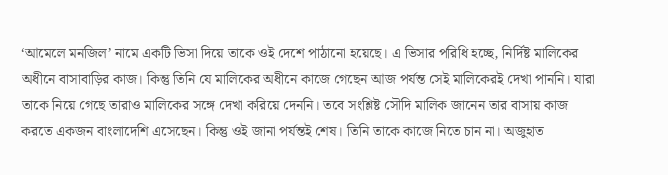‘আমেলে মনজিল’ নামে একটি ভিসা দিয়ে তাকে ওই দেশে পাঠানো হয়েছে। এ ভিসার পরিধি হচ্ছে, নির্দিষ্ট মালিকের অধীনে বাসাবাড়ির কাজ। কিন্তু তিনি যে মালিকের অধীনে কাজে গেছেন আজ পর্যন্ত সেই মালিকেরই দেখা পাননি। যারা তাকে নিয়ে গেছে তারাও মালিকের সঙ্গে দেখা করিয়ে দেননি। তবে সংশ্লিষ্ট সৌদি মালিক জানেন তার বাসায় কাজ করতে একজন বাংলাদেশি এসেছেন। কিন্তু ওই জানা পর্যন্তই শেষ। তিনি তাকে কাজে নিতে চান না। অজুহাত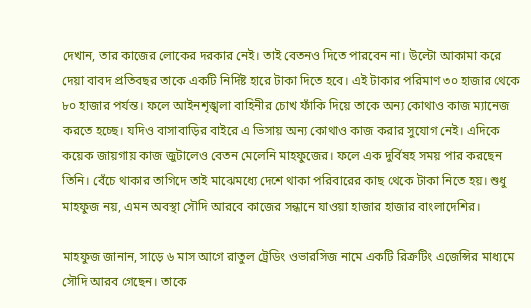দেখান, তার কাজের লোকের দরকার নেই। তাই বেতনও দিতে পারবেন না। উল্টো আকামা করে দেয়া বাবদ প্রতিবছর তাকে একটি নির্দিষ্ট হারে টাকা দিতে হবে। এই টাকার পরিমাণ ৩০ হাজার থেকে ৮০ হাজার পর্যন্ত। ফলে আইনশৃঙ্খলা বাহিনীর চোখ ফাঁকি দিয়ে তাকে অন্য কোথাও কাজ ম্যানেজ করতে হচ্ছে। যদিও বাসাবাড়ির বাইরে এ ভিসায় অন্য কোথাও কাজ করার সুযোগ নেই। এদিকে কয়েক জায়গায় কাজ জুটালেও বেতন মেলেনি মাহফুজের। ফলে এক দুর্বিষহ সময় পার করছেন তিনি। বেঁচে থাকার তাগিদে তাই মাঝেমধ্যে দেশে থাকা পরিবারের কাছ থেকে টাকা নিতে হয়। শুধু মাহফুজ নয়, এমন অবস্থা সৌদি আরবে কাজের সন্ধানে যাওয়া হাজার হাজার বাংলাদেশির।

মাহফুজ জানান, সাড়ে ৬ মাস আগে রাতুল ট্রেডিং ওভারসিজ নামে একটি রিক্রটিং এজেন্সির মাধ্যমে সৌদি আরব গেছেন। তাকে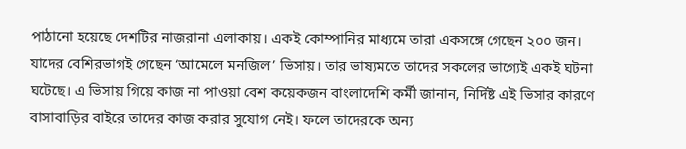পাঠানো হয়েছে দেশটির নাজরানা এলাকায়। একই কোম্পানির মাধ্যমে তারা একসঙ্গে গেছেন ২০০ জন। যাদের বেশিরভাগই গেছেন ‘আমেলে মনজিল’ ভিসায়। তার ভাষ্যমতে তাদের সকলের ভাগ্যেই একই ঘটনা ঘটেছে। এ ভিসায় গিয়ে কাজ না পাওয়া বেশ কয়েকজন বাংলাদেশি কর্মী জানান, নির্দিষ্ট এই ভিসার কারণে বাসাবাড়ির বাইরে তাদের কাজ করার সুযোগ নেই। ফলে তাদেরকে অন্য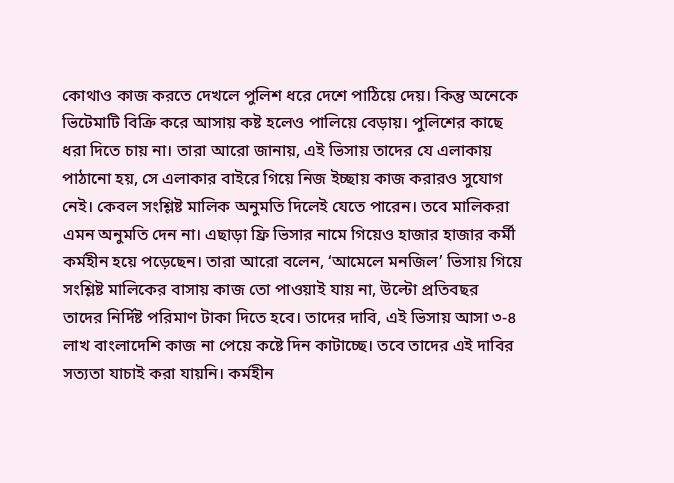কোথাও কাজ করতে দেখলে পুলিশ ধরে দেশে পাঠিয়ে দেয়। কিন্তু অনেকে ভিটেমাটি বিক্রি করে আসায় কষ্ট হলেও পালিয়ে বেড়ায়। পুলিশের কাছে ধরা দিতে চায় না। তারা আরো জানায়, এই ভিসায় তাদের যে এলাকায় পাঠানো হয়, সে এলাকার বাইরে গিয়ে নিজ ইচ্ছায় কাজ করারও সুযোগ নেই। কেবল সংশ্লিষ্ট মালিক অনুমতি দিলেই যেতে পারেন। তবে মালিকরা এমন অনুমতি দেন না। এছাড়া ফ্রি ভিসার নামে গিয়েও হাজার হাজার কর্মী কর্মহীন হয়ে পড়েছেন। তারা আরো বলেন, ‘আমেলে মনজিল’ ভিসায় গিয়ে সংশ্লিষ্ট মালিকের বাসায় কাজ তো পাওয়াই যায় না, উল্টো প্রতিবছর তাদের নির্দিষ্ট পরিমাণ টাকা দিতে হবে। তাদের দাবি, এই ভিসায় আসা ৩-৪ লাখ বাংলাদেশি কাজ না পেয়ে কষ্টে দিন কাটাচ্ছে। তবে তাদের এই দাবির সত্যতা যাচাই করা যায়নি। কর্মহীন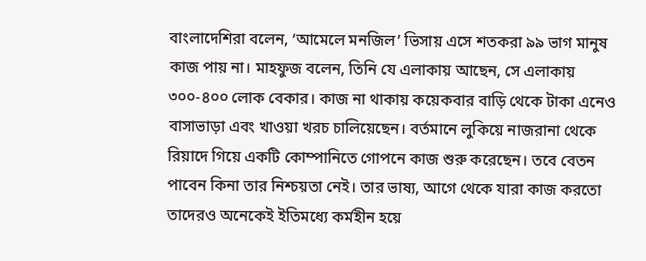বাংলাদেশিরা বলেন, ‘আমেলে মনজিল’ ভিসায় এসে শতকরা ৯৯ ভাগ মানুষ কাজ পায় না। মাহফুজ বলেন, তিনি যে এলাকায় আছেন, সে এলাকায় ৩০০-৪০০ লোক বেকার। কাজ না থাকায় কয়েকবার বাড়ি থেকে টাকা এনেও বাসাভাড়া এবং খাওয়া খরচ চালিয়েছেন। বর্তমানে লুকিয়ে নাজরানা থেকে রিয়াদে গিয়ে একটি কোম্পানিতে গোপনে কাজ শুরু করেছেন। তবে বেতন পাবেন কিনা তার নিশ্চয়তা নেই। তার ভাষ্য, আগে থেকে যারা কাজ করতো তাদেরও অনেকেই ইতিমধ্যে কর্মহীন হয়ে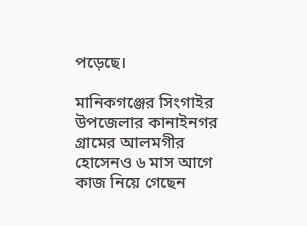পড়েছে।

মানিকগঞ্জের সিংগাইর উপজেলার কানাইনগর গ্রামের আলমগীর হোসেনও ৬ মাস আগে কাজ নিয়ে গেছেন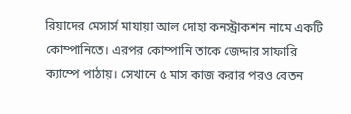রিয়াদের মেসার্স মাযায়া আল দোহা কনস্ট্রাকশন নামে একটি কোম্পানিতে। এরপর কোম্পানি তাকে জেদ্দার সাফারি ক্যাম্পে পাঠায়। সেখানে ৫ মাস কাজ করার পরও বেতন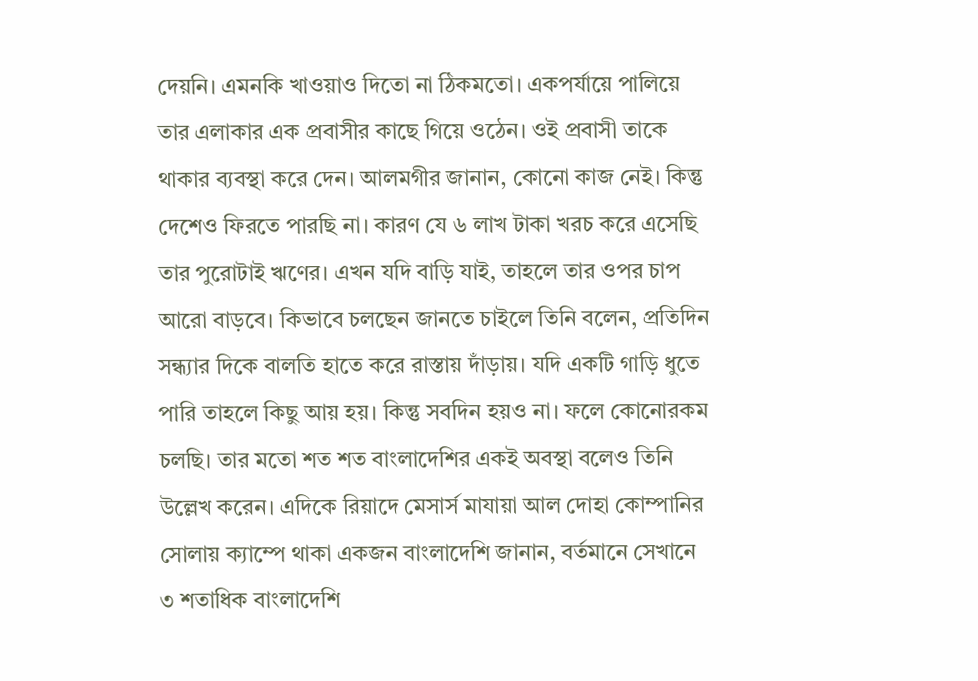দেয়নি। এমনকি খাওয়াও দিতো না ঠিকমতো। একপর্যায়ে পালিয়ে তার এলাকার এক প্রবাসীর কাছে গিয়ে ওঠেন। ওই প্রবাসী তাকে থাকার ব্যবস্থা করে দেন। আলমগীর জানান, কোনো কাজ নেই। কিন্তু দেশেও ফিরতে পারছি না। কারণ যে ৬ লাখ টাকা খরচ করে এসেছি তার পুরোটাই ঋণের। এখন যদি বাড়ি যাই, তাহলে তার ওপর চাপ আরো বাড়বে। কিভাবে চলছেন জানতে চাইলে তিনি বলেন, প্রতিদিন সন্ধ্যার দিকে বালতি হাতে করে রাস্তায় দাঁড়ায়। যদি একটি গাড়ি ধুতে পারি তাহলে কিছু আয় হয়। কিন্তু সবদিন হয়ও না। ফলে কোনোরকম চলছি। তার মতো শত শত বাংলাদেশির একই অবস্থা বলেও তিনি উল্লেখ করেন। এদিকে রিয়াদে মেসার্স মাযায়া আল দোহা কোম্পানির সোলায় ক্যাম্পে থাকা একজন বাংলাদেশি জানান, বর্তমানে সেখানে ৩ শতাধিক বাংলাদেশি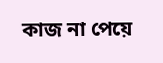কাজ না পেয়ে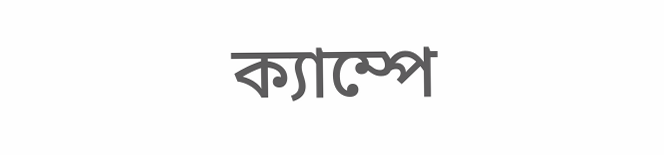ক্যাম্পে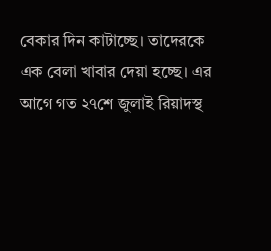বেকার দিন কাটাচ্ছে। তাদেরকে এক বেলা খাবার দেয়া হচ্ছে। এর আগে গত ২৭শে জুলাই রিয়াদস্থ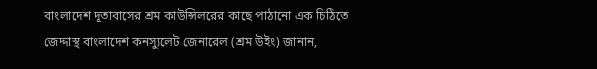বাংলাদেশ দূতাবাসের শ্রম কাউন্সিলরের কাছে পাঠানো এক চিঠিতে জেদ্দাস্থ বাংলাদেশ কনস্যুলেট জেনারেল (শ্রম উইং) জানান,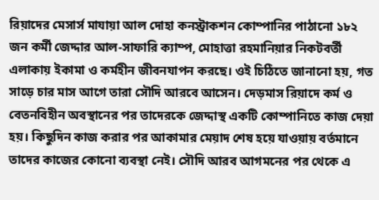রিয়াদের মেসার্স মাযায়া আল দোহা কনস্ট্রাকশন কোম্পানির পাঠানো ১৮২ জন কর্মী জেদ্দার আল-সাফারি ক্যাম্প, মোহাত্তা রহমানিয়ার নিকটবর্তী এলাকায় ইকামা ও কর্মহীন জীবনযাপন করছে। ওই চিঠিতে জানানো হয়, গত সাড়ে চার মাস আগে তারা সৌদি আরবে আসেন। দেড়মাস রিয়াদে কর্ম ও বেতনবিহীন অবস্থানের পর তাদেরকে জেদ্দাস্থ একটি কোম্পানিতে কাজ দেয়া হয়। কিছুদিন কাজ করার পর আকামার মেয়াদ শেষ হয়ে যাওয়ায় বর্তমানে তাদের কাজের কোনো ব্যবস্থা নেই। সৌদি আরব আগমনের পর থেকে এ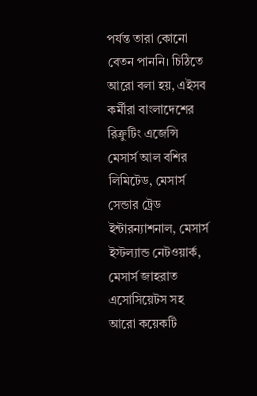পর্যন্ত তারা কোনো বেতন পাননি। চিঠিতে আরো বলা হয়, এইসব কর্মীরা বাংলাদেশের রিক্রুটিং এজেন্সি মেসার্স আল বশির লিমিটেড, মেসার্স সেন্ডার ট্রেড ইন্টারন্যাশনাল, মেসার্স ইস্টল্যান্ড নেটওয়ার্ক, মেসার্স জাহরাত এসোসিয়েটস সহ আরো কয়েকটি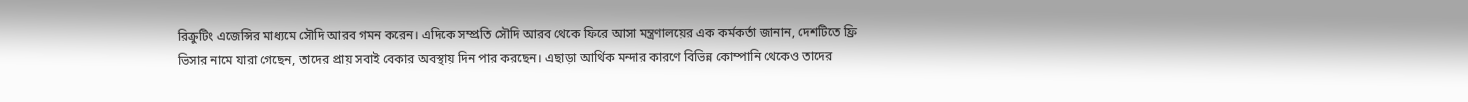রিক্রুটিং এজেন্সির মাধ্যমে সৌদি আরব গমন করেন। এদিকে সম্প্রতি সৌদি আরব থেকে ফিরে আসা মন্ত্রণালয়ের এক কর্মকর্তা জানান, দেশটিতে ফ্রি ভিসার নামে যারা গেছেন, তাদের প্রায় সবাই বেকার অবস্থায় দিন পার করছেন। এছাড়া আর্থিক মন্দার কারণে বিভিন্ন কোম্পানি থেকেও তাদের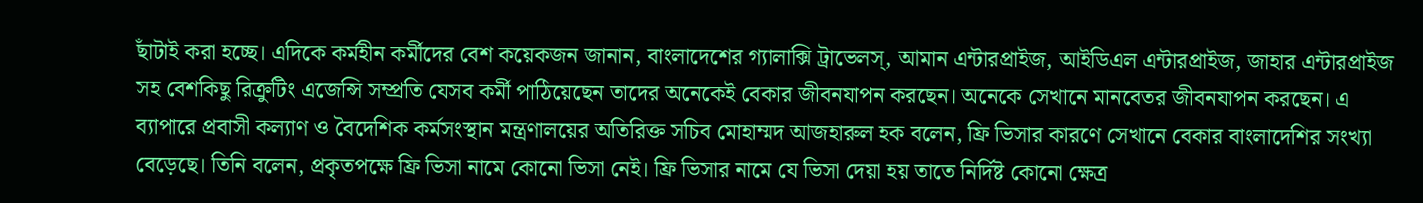ছাঁটাই করা হচ্ছে। এদিকে কর্মহীন কর্মীদের বেশ কয়েকজন জানান, বাংলাদেশের গ্যালাক্সি ট্রাভেলস্‌, আমান এন্টারপ্রাইজ, আইডিএল এন্টারপ্রাইজ, জাহার এন্টারপ্রাইজ সহ বেশকিছু রিক্রুটিং এজেন্সি সম্প্রতি যেসব কর্মী পাঠিয়েছেন তাদের অনেকেই বেকার জীবনযাপন করছেন। অনেকে সেখানে মানবেতর জীবনযাপন করছেন। এ ব্যাপারে প্রবাসী কল্যাণ ও বৈদেশিক কর্মসংস্থান মন্ত্রণালয়ের অতিরিক্ত সচিব মোহাম্মদ আজহারুল হক বলেন, ফ্রি ভিসার কারণে সেখানে বেকার বাংলাদেশির সংখ্যা বেড়েছে। তিনি বলেন, প্রকৃতপক্ষে ফ্রি ভিসা নামে কোনো ভিসা নেই। ফ্রি ভিসার নামে যে ভিসা দেয়া হয় তাতে নির্দিষ্ট কোনো ক্ষেত্র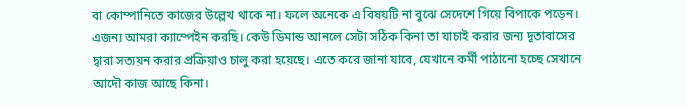বা কোম্পানিতে কাজের উল্লেখ থাকে না। ফলে অনেকে এ বিষয়টি না বুঝে সেদেশে গিয়ে বিপাকে পড়েন। এজন্য আমরা ক্যাম্পেইন করছি। কেউ ডিমান্ড আনলে সেটা সঠিক কিনা তা যাচাই করার জন্য দূতাবাসের দ্বারা সত্যয়ন করার প্রক্রিয়াও চালু করা হয়েছে। এতে করে জানা যাবে, যেখানে কর্মী পাঠানো হচ্ছে সেখানে আদৌ কাজ আছে কিনা।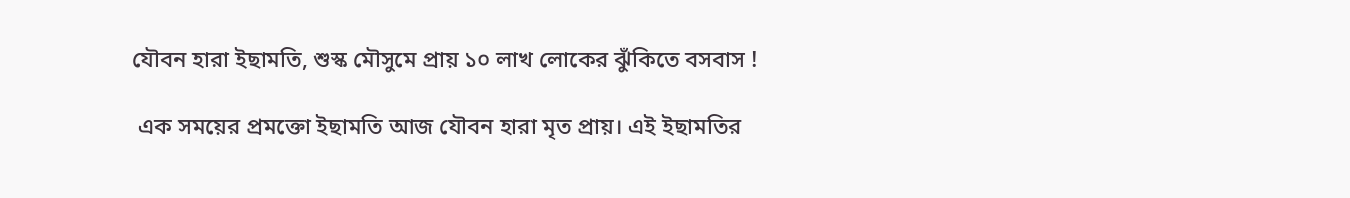যৌবন হারা ইছামতি, শুস্ক মৌসুমে প্রায় ১০ লাখ লোকের ঝুঁকিতে বসবাস !

 এক সময়ের প্রমক্তো ইছামতি আজ যৌবন হারা মৃত প্রায়। এই ইছামতির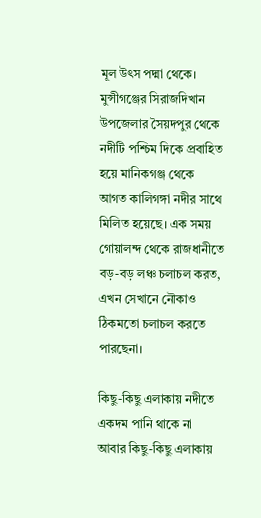মূল উৎস পদ্মা থেকে। মুন্সীগঞ্জের সিরাজদিখান উপজেলার সৈয়দপুর থেকে নদীটি পশ্চিম দিকে প্রবাহিত হয়ে মানিকগঞ্জ থেকে আগত কালিগঙ্গা নদীর সাথে মিলিত হয়েছে। এক সময় গোয়ালন্দ থেকে রাজধানীতে বড়-বড় লঞ্চ চলাচল করত, এখন সেখানে নৌকাও ঠিকমতো চলাচল করতে পারছেনা।

কিছু-কিছু এলাকায় নদীতে একদম পানি থাকে না আবার কিছু-কিছু এলাকায়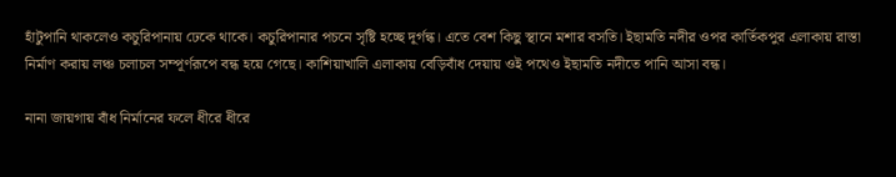হাঁটুপানি থাকলেও কচুরিপানায় ঢেকে থাকে। কচুরিপানার পচনে সৃষ্টি হচ্ছে দূর্গন্ধ। এতে বেশ কিছু স্থানে মশার বসতি। ইছামতি নদীর ওপর কার্তিকপুর এলাকায় রাস্তা নির্মাণ করায় লঞ্চ চলাচল সম্পূর্ণরূপে বন্ধ হয়ে গেছে। কাশিয়াখালি এলাকায় বেড়িবাঁধ দেয়ায় ওই পথেও ইছামতি নদীতে পানি আসা বন্ধ।

নানা জায়গায় বাঁধ নির্মানের ফলে ধীরে ধীরে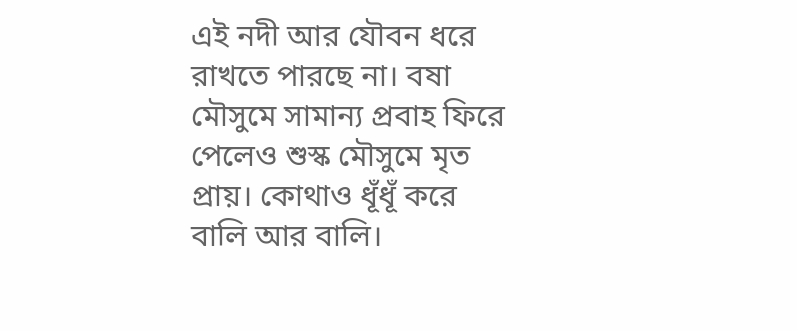এই নদী আর যৌবন ধরে রাখতে পারছে না। বষা মৌসুমে সামান্য প্রবাহ ফিরে পেলেও শুস্ক মৌসুমে মৃত প্রায়। কোথাও ধূঁধূঁ করে বালি আর বালি।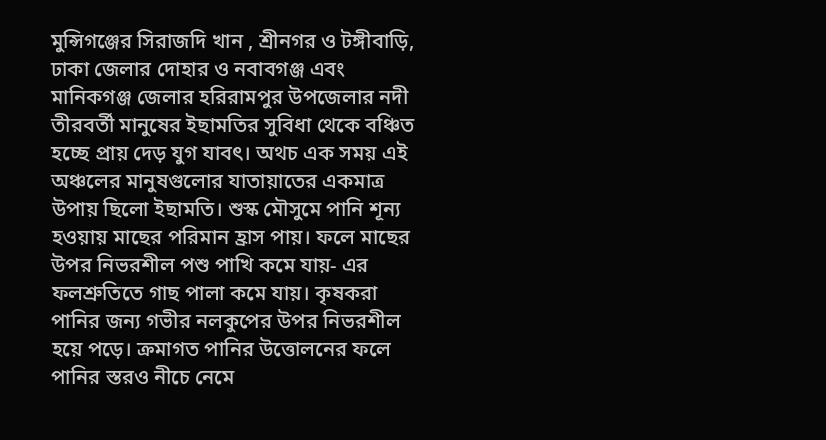মুন্সিগঞ্জের সিরাজদি খান , শ্রীনগর ও টঙ্গীবাড়ি, ঢাকা জেলার দোহার ও নবাবগঞ্জ এবং মানিকগঞ্জ জেলার হরিরামপুর উপজেলার নদী তীরবর্তী মানুষের ইছামতির সুবিধা থেকে বঞ্চিত হচ্ছে প্রায় দেড় যুগ যাবৎ। অথচ এক সময় এই অঞ্চলের মানুষগুলোর যাতায়াতের একমাত্র উপায় ছিলো ইছামতি। শুস্ক মৌসুমে পানি শূন্য হওয়ায় মাছের পরিমান হ্রাস পায়। ফলে মাছের উপর নিভরশীল পশু পাখি কমে যায়- এর ফলশ্রুতিতে গাছ পালা কমে যায়। কৃষকরা পানির জন্য গভীর নলকুপের উপর নিভরশীল হয়ে পড়ে। ক্রমাগত পানির উত্তোলনের ফলে পানির স্তরও নীচে নেমে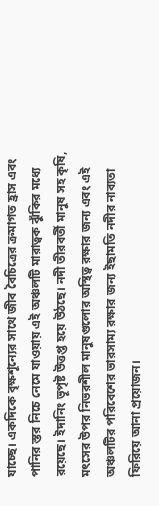যাচ্ছে। একদিকে বৃক্ষশূন্যের সাথে জীব বৈচিত্রের ক্রমাগত হ্রাস এবং পানির স্তর নিচে নেমে যাওয়ায় এই অঞ্চলটি মারাত্বক ঝুঁকির মধ্যে রয়েছে। ইদানিং ভূপৃষ্ট উত্তপ্ত হয়ে উঠছে। নদী তীরবর্তী মানুষ সহ কৃষি, মৎসের উপর নিভরশীল মানুষগুলোর অস্থিত্ব রক্ষার জন্য এবং এই অঞ্চলটির পরিবেশের ভারসাম্য রক্ষার জন্য ইছামতি নদীর নাব্যতা ফিরিয়ে আনা প্রয়োজন।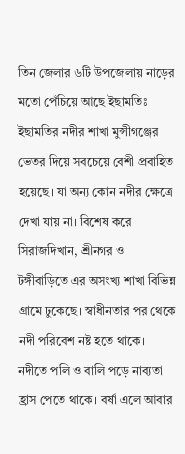তিন জেলার ৬টি উপজেলায় নাড়ের মতো পেঁচিয়ে আছে ইছামতিঃ ইছামতির নদীর শাখা মুন্সীগঞ্জের ভেতর দিয়ে সবচেয়ে বেশী প্রবাহিত হয়েছে। যা অন্য কোন নদীর ক্ষেত্রে দেখা যায় না। বিশেষ করে সিরাজদিখান, শ্রীনগর ও টঙ্গীবাড়িতে এর অসংখ্য শাখা বিভিন্ন গ্রামে ঢুকেছে। স্বাধীনতার পর থেকে নদী পরিবেশ নষ্ট হতে থাকে। নদীতে পলি ও বালি পড়ে নাব্যতা হ্রাস পেতে থাকে। বর্ষা এলে আবার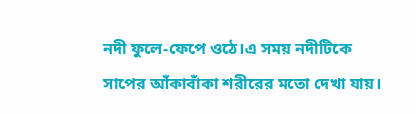নদী ফুলে-ফেপে ওঠে।এ সময় নদীটিকে সাপের আঁকাবাঁকা শরীরের মতো দেখা যায়।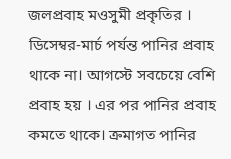জলপ্রবাহ মওসুমী প্রকৃতির । ডিসেম্বর-মার্চ পর্যন্ত পানির প্রবাহ থাকে না। আগস্টে সবচেয়ে বেশি প্রবাহ হয় । এর পর পানির প্রবাহ কমতে থাকে। ক্রমাগত পানির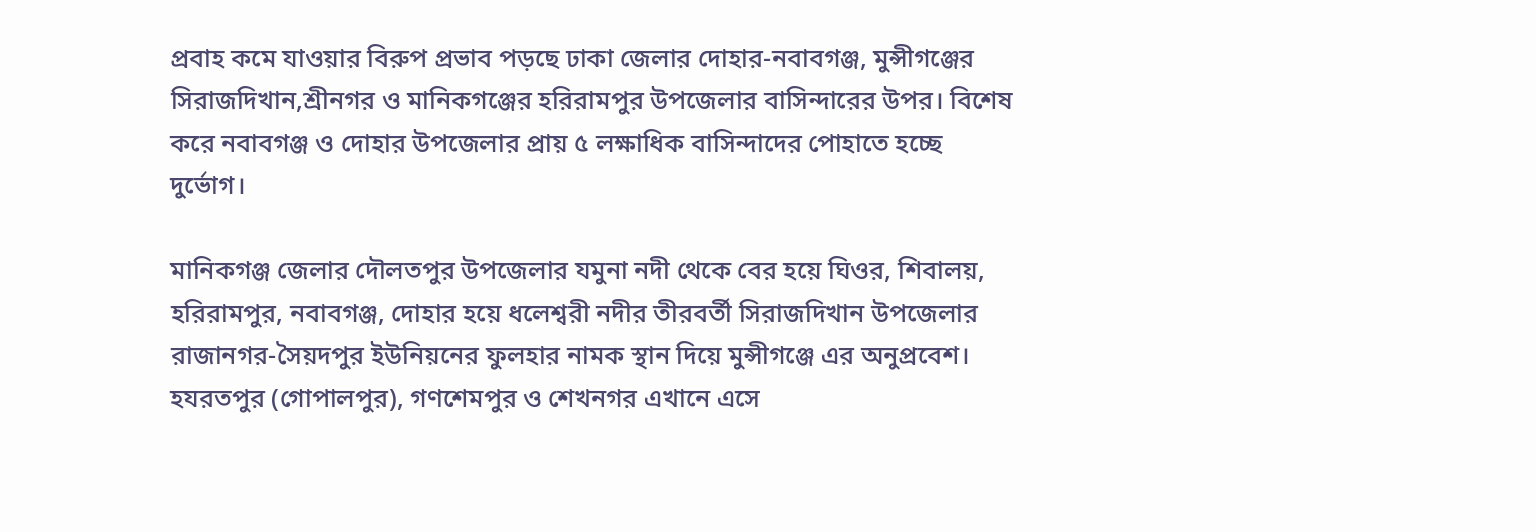প্রবাহ কমে যাওয়ার বিরুপ প্রভাব পড়ছে ঢাকা জেলার দোহার-নবাবগঞ্জ, মুন্সীগঞ্জের সিরাজদিখান,শ্রীনগর ও মানিকগঞ্জের হরিরামপুর উপজেলার বাসিন্দারের উপর। বিশেষ করে নবাবগঞ্জ ও দোহার উপজেলার প্রায় ৫ লক্ষাধিক বাসিন্দাদের পোহাতে হচ্ছে দুর্ভোগ।

মানিকগঞ্জ জেলার দৌলতপুর উপজেলার যমুনা নদী থেকে বের হয়ে ঘিওর, শিবালয়, হরিরামপুর, নবাবগঞ্জ, দোহার হয়ে ধলেশ্বরী নদীর তীরবর্তী সিরাজদিখান উপজেলার রাজানগর-সৈয়দপুর ইউনিয়নের ফুলহার নামক স্থান দিয়ে মুন্সীগঞ্জে এর অনুপ্রবেশ। হযরতপুর (গোপালপুর), গণশেমপুর ও শেখনগর এখানে এসে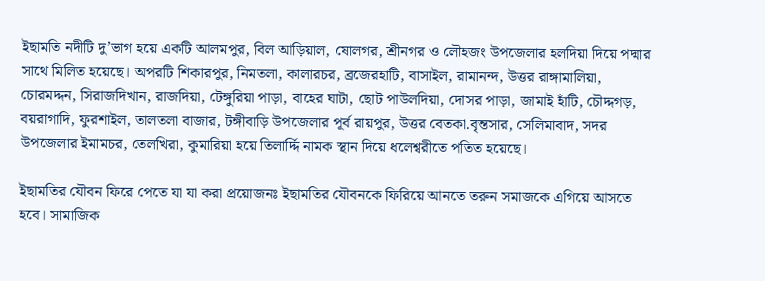ইছামতি নদীটি দু’ভাগ হয়ে একটি আলমপুর, বিল আড়িয়াল, ষোলগর, শ্রীনগর ও লৌহজং উপজেলার হলদিয়া দিয়ে পদ্মার সাথে মিলিত হয়েছে। অপরটি শিকারপুর, নিমতলা, কালারচর, ব্রজেরহাটি, বাসাইল, রামানন্দ, উত্তর রাঙ্গামালিয়া, চোরমদ্দন, সিরাজদিখান, রাজদিয়া, টেঙ্গুরিয়া পাড়া, বাহের ঘাটা, ছোট পাউলদিয়া, দোসর পাড়া, জামাই হাঁটি, চৌদ্দগড়, বয়রাগাদি, ফুরশাইল, তালতলা বাজার, টঙ্গীবাড়ি উপজেলার পূর্ব রায়পুর, উত্তর বেতকা.বৃন্তসার, সেলিমাবাদ, সদর উপজেলার ইমামচর, তেলখিরা, কুমারিয়া হয়ে তিলার্দ্দি নামক স্থান দিয়ে ধলেশ্বরীতে পতিত হয়েছে।

ইছামতির যৌবন ফিরে পেতে যা যা করা প্রয়োজনঃ ইছামতির যৌবনকে ফিরিয়ে আনতে তরুন সমাজকে এগিয়ে আসতে হবে। সামাজিক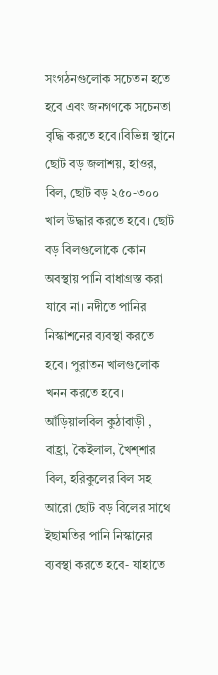সংগঠনগুলোক সচেতন হতে হবে এবং জনগণকে সচেনতা বৃদ্ধি করতে হবে।বিভিন্ন স্থানে ছোট বড় জলাশয়, হাওর, বিল, ছোট বড় ২৫০-৩০০ খাল উদ্ধার করতে হবে। ছোট বড় বিলগুলোকে কোন অবস্থায় পানি বাধাগ্রস্ত করা যাবে না। নদীতে পানির নিস্কাশনের ব্যবস্থা করতে হবে। পুরাতন খালগুলোক খনন করতে হবে। আঁড়িয়ালবিল কুঠাবাড়ী , বাহ্রা, কৈইলাল, খৈশ্শার বিল, হরিকুলের বিল সহ আরো ছোট বড় বিলের সাথে ইছামতির পানি নিস্কানের ব্যবস্থা করতে হবে- যাহাতে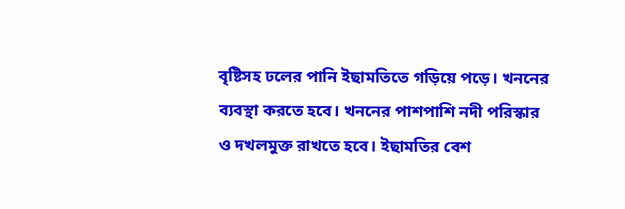বৃষ্টিসহ ঢলের পানি ইছামতিতে গড়িয়ে পড়ে। খননের ব্যবস্থা করতে হবে। খননের পাশপাশি নদী পরিস্কার ও দখলমুক্ত রাখতে হবে। ইছামতির বেশ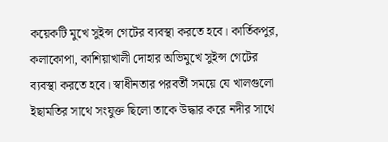কয়েকটি মুখে সুইন্স গেটের ব্যবস্থা করতে হবে। কার্তিকপুর, কলাকোপা, কাশিয়াখালী দোহার অভিমুখে সুইন্স গেটের ব্যবস্থা করতে হবে। স্বাধীনতার পরবর্তী সময়ে যে খালগুলো ইছামতির সাথে সংযুক্ত ছিলো তাকে উদ্ধার করে নদীর সাথে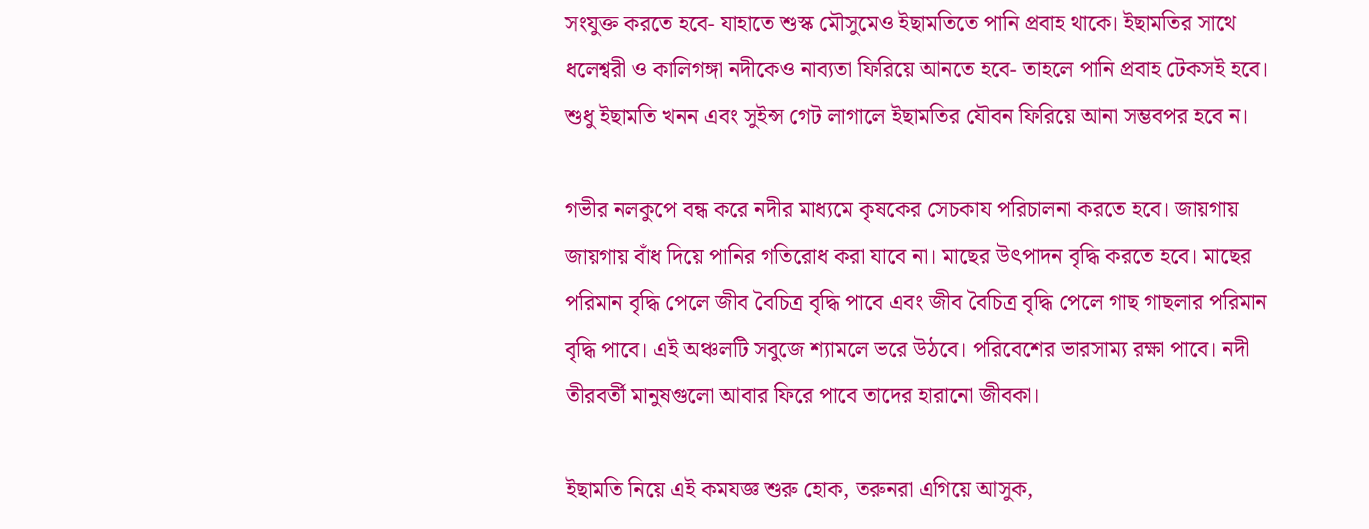সংযুক্ত করতে হবে- যাহাতে শুস্ক মৌসুমেও ইছামতিতে পানি প্রবাহ থাকে। ইছামতির সাথে ধলেশ্বরী ও কালিগঙ্গা নদীকেও নাব্যতা ফিরিয়ে আনতে হবে- তাহলে পানি প্রবাহ টেকসই হবে। শুধু ইছামতি খনন এবং সুইন্স গেট লাগালে ইছামতির যৌবন ফিরিয়ে আনা সম্ভবপর হবে ন।

গভীর নলকুপে বন্ধ করে নদীর মাধ্যমে কৃষকের সেচকায পরিচালনা করতে হবে। জায়গায় জায়গায় বাঁধ দিয়ে পানির গতিরোধ করা যাবে না। মাছের উৎপাদন বৃদ্ধি করতে হবে। মাছের পরিমান বৃদ্ধি পেলে জীব বৈচিত্র বৃদ্ধি পাবে এবং জীব বৈচিত্র বৃদ্ধি পেলে গাছ গাছলার পরিমান বৃদ্ধি পাবে। এই অঞ্চলটি সবুজে শ্যামলে ভরে উঠবে। পরিবেশের ভারসাম্য রক্ষা পাবে। নদী তীরবর্তী মানুষগুলো আবার ফিরে পাবে তাদের হারানো জীবকা।

ইছামতি নিয়ে এই কমযজ্ঞ শুরু হোক, তরুনরা এগিয়ে আসুক,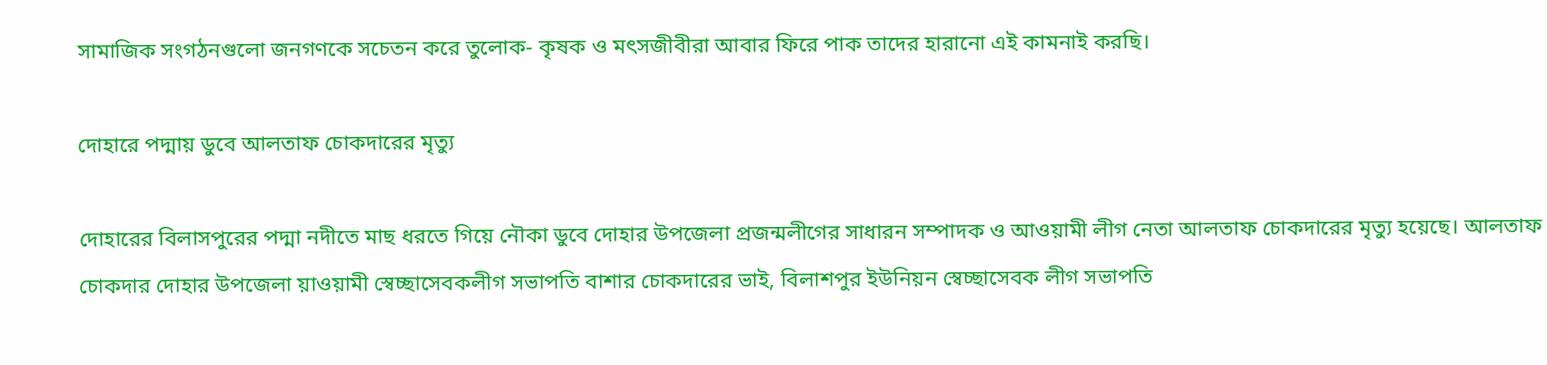সামাজিক সংগঠনগুলো জনগণকে সচেতন করে তুলোক- কৃষক ও মৎসজীবীরা আবার ফিরে পাক তাদের হারানো এই কামনাই করছি।

দোহারে পদ্মায় ডুবে আলতাফ চোকদারের মৃত্যু

দোহারের বিলাসপুরের পদ্মা নদীতে মাছ ধরতে গিয়ে নৌকা ডুবে দোহার উপজেলা প্রজন্মলীগের সাধারন সম্পাদক ও আওয়ামী লীগ নেতা আলতাফ চোকদারের মৃত্যু হয়েছে। আলতাফ চোকদার দোহার উপজেলা য়াওয়ামী স্বেচ্ছাসেবকলীগ সভাপতি বাশার চোকদারের ভাই, বিলাশপুর ইউনিয়ন স্বেচ্ছাসেবক লীগ সভাপতি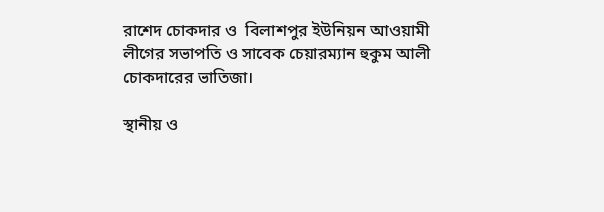রাশেদ চোকদার ও  বিলাশপুর ইউনিয়ন আওয়ামী লীগের সভাপতি ও সাবেক চেয়ারম্যান হুকুম আলী চোকদারের ভাতিজা।

স্থানীয় ও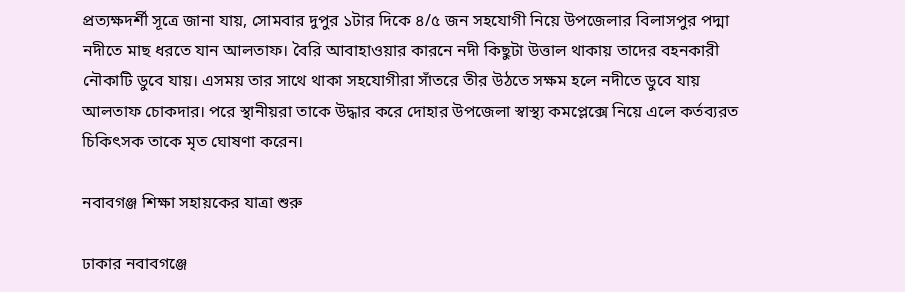প্রত্যক্ষদর্শী সূত্রে জানা যায়, সোমবার দুপুর ১টার দিকে ৪/৫ জন সহযোগী নিয়ে উপজেলার বিলাসপুর পদ্মা নদীতে মাছ ধরতে যান আলতাফ। বৈরি আবাহাওয়ার কারনে নদী কিছুটা উত্তাল থাকায় তাদের বহনকারী নৌকাটি ডুবে যায়। এসময় তার সাথে থাকা সহযোগীরা সাঁতরে তীর উঠতে সক্ষম হলে নদীতে ডুবে যায় আলতাফ চোকদার। পরে স্থানীয়রা তাকে উদ্ধার করে দোহার উপজেলা স্বাস্থ্য কমপ্লেক্সে নিয়ে এলে কর্তব্যরত চিকিৎসক তাকে মৃত ঘোষণা করেন।

নবাবগঞ্জ শিক্ষা সহায়কের যাত্রা শুরু

ঢাকার নবাবগঞ্জে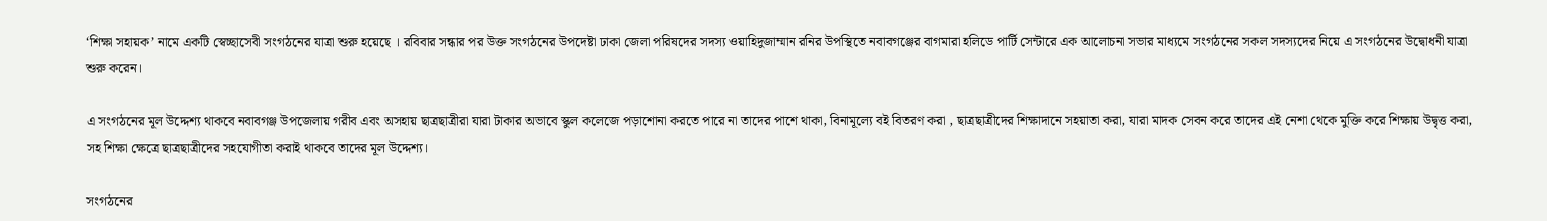‘শিক্ষা সহায়ক’ নামে একটি স্বেচ্ছাসেবী সংগঠনের যাত্রা শুরু হয়েছে । রবিবার সন্ধার পর উক্ত সংগঠনের উপদেষ্টা ঢাকা জেলা পরিষদের সদস্য ওয়াহিদুজাম্মান রনির উপস্থিতে নবাবগঞ্জের বাগমারা হলিডে পার্টি সেন্টারে এক আলোচনা সভার মাধ্যমে সংগঠনের সকল সদস্যদের নিয়ে এ সংগঠনের উদ্বোধনী যাত্রা শুরু করেন।

এ সংগঠনের মূল উদ্দেশ্য থাকবে নবাবগঞ্জ উপজেলায় গরীব এবং অসহায় ছাত্রছাত্রীরা যারা টাকার অভাবে স্কুল কলেজে পড়াশোনা করতে পারে না তাদের পাশে থাকা, বিনামূল্যে বই বিতরণ করা , ছাত্রছাত্রীদের শিক্ষাদানে সহয়াতা করা, যারা মাদক সেবন করে তাদের এই নেশা থেকে মুক্তি করে শিক্ষায় উদ্বৃত্ত করা, সহ শিক্ষা ক্ষেত্রে ছাত্রছাত্রীদের সহযোগীতা করাই থাকবে তাদের মূল উদ্দেশ্য।

সংগঠনের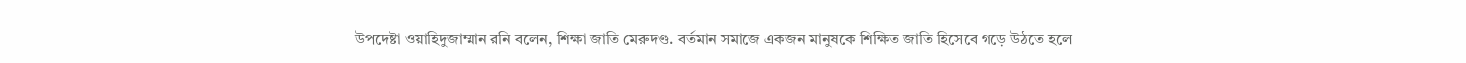উপদেষ্টা ওয়াহিদুজাম্মান রনি বলেন, শিক্ষা জাতি মেরুদণ্ড. বর্তমান সমাজে একজন মানুষকে শিক্ষিত জাতি হিসেবে গড়ে উঠতে হলে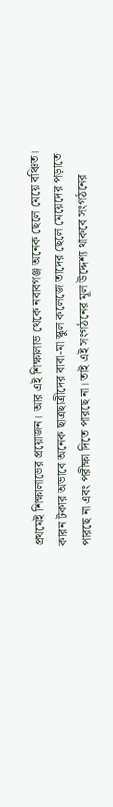প্রথমেই শিক্ষালাভের প্রয়োজন। আর এই শিক্ষালাভ থেকে নবাবগঞ্জ অনেক ছেলে মেয়ে বঞ্চিত। কারন টকার অভাবে অনেক ছাত্রছাত্রীদের বাবা-মা স্কুল কলেজে তাদের ছেলে মেয়েদের পড়াতে পারছে না এবং পরীক্ষা দিতে পারছে না। তাই এই সংগঠনের মূল উদ্দেশ্য থাকবে সংগঠনের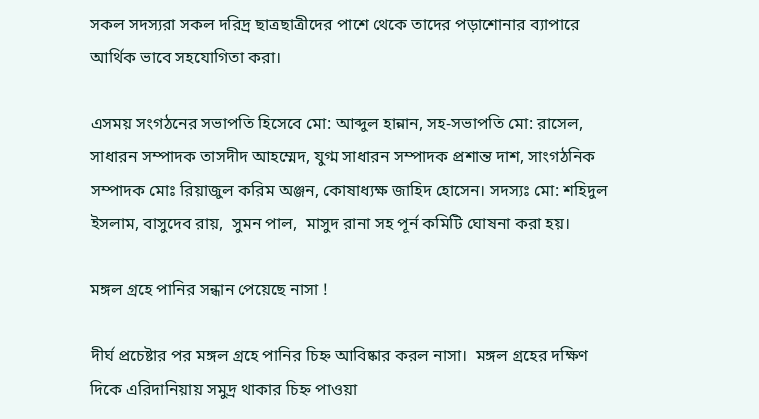সকল সদস্যরা সকল দরিদ্র ছাত্রছাত্রীদের পাশে থেকে তাদের পড়াশোনার ব্যাপারে আর্থিক ভাবে সহযোগিতা করা।

এসময় সংগঠনের সভাপতি হিসেবে মো: আব্দুল হান্নান, সহ-সভাপতি মো: রাসেল, সাধারন সম্পাদক তাসদীদ আহম্মেদ, যুগ্ম সাধারন সম্পাদক প্রশান্ত দাশ, সাংগঠনিক সম্পাদক মোঃ রিয়াজুল করিম অঞ্জন, কোষাধ্যক্ষ জাহিদ হোসেন। সদস্যঃ মো: শহিদুল ইসলাম, বাসুদেব রায়,  সুমন পাল,  মাসুদ রানা সহ পূর্ন কমিটি ঘোষনা করা হয়।

মঙ্গল গ্রহে পানির সন্ধান পেয়েছে নাসা !

দীর্ঘ প্রচেষ্টার পর মঙ্গল গ্রহে পানির চিহ্ন আবিষ্কার করল নাসা।  মঙ্গল গ্রহের দক্ষিণ দিকে এরিদানিয়ায় সমুদ্র থাকার চিহ্ন পাওয়া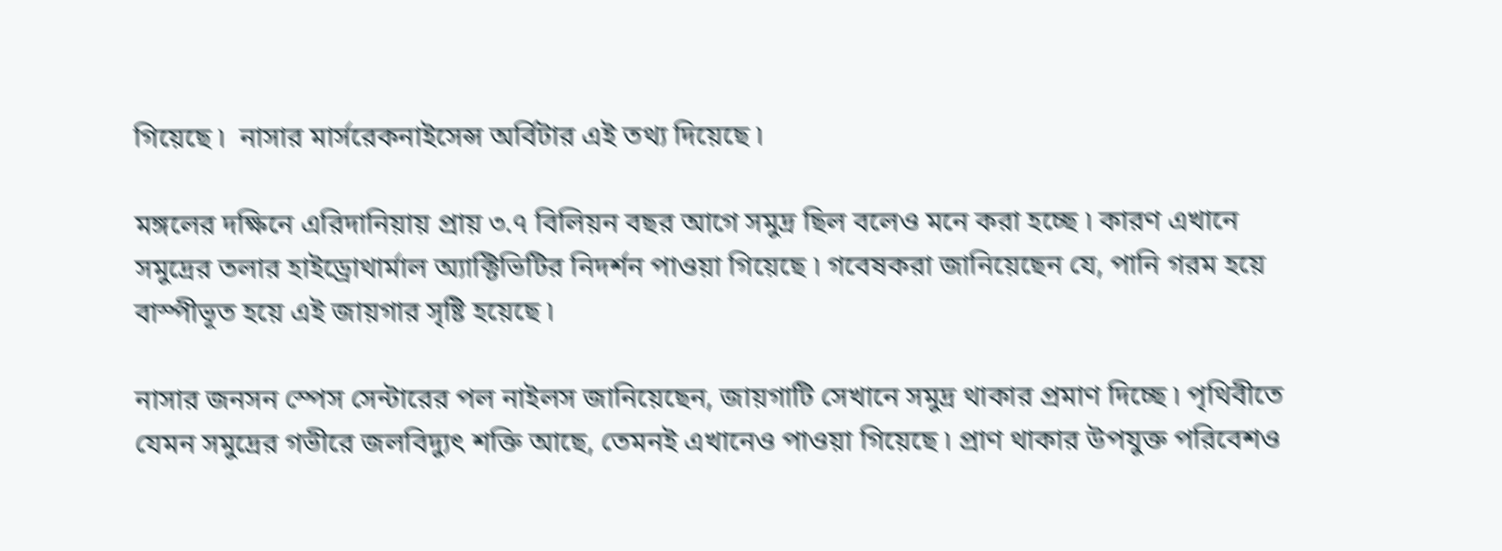গিয়েছে ৷  নাসার মার্সরেকনাইসেন্স অর্বিটার এই তথ্য দিয়েছে ৷

মঙ্গলের দক্ষিনে এরিদানিয়ায় প্রায় ৩.৭ বিলিয়ন বছর আগে সমুদ্র ছিল বলেও মনে করা হচ্ছে ৷ কারণ এখানে সমুদ্রের তলার হাইড্রোথার্মাল অ্যাক্টিভিটির নিদর্শন পাওয়া গিয়েছে ৷ গবেষকরা জানিয়েছেন যে, পানি গরম হয়ে বাস্পীভূত হয়ে এই জায়গার সৃষ্টি হয়েছে ৷

নাসার জনসন স্পেস সেন্টারের পল নাইলস জানিয়েছেন, জায়গাটি সেখানে সমুদ্র থাকার প্রমাণ দিচ্ছে ৷ পৃথিবীতে যেমন সমুদ্রের গভীরে জলবিদ্যুৎ শক্তি আছে, তেমনই এখানেও পাওয়া গিয়েছে ৷ প্রাণ থাকার উপযুক্ত পরিবেশও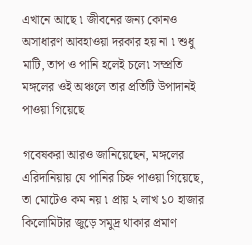এখানে আছে ৷ জীবনের জন্য কোনও অসাধারণ আবহাওয়া দরকার হয় না ৷ শুধু মাটি, তাপ ও পানি হলেই চলে৷ সম্প্রতি মঙ্গলের ওই অঞ্চলে তার প্রতিটি উপাদানই পাওয়া গিয়েছে

গবেষকরা আরও জানিয়েছেন, মঙ্গলের এরিদানিয়ায় যে পানির চিহ্ন পাওয়া গিয়েছে, তা মোটেও কম নয় ৷ প্রায় ২ লাখ ১০ হাজার কিলোমিটার জুড়ে সমুদ্র থাকার প্রমাণ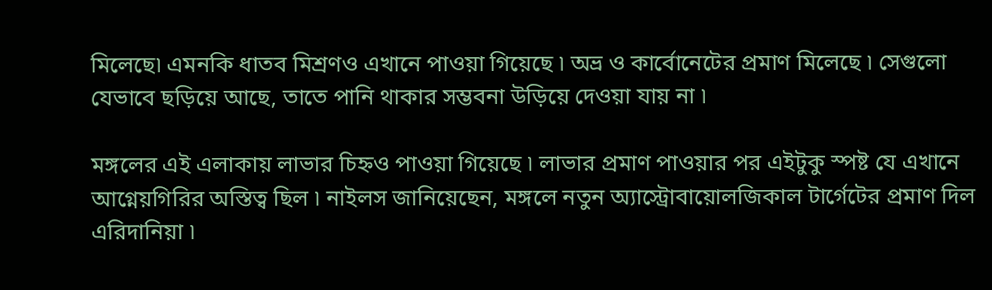মিলেছে৷ এমনকি ধাতব মিশ্রণও এখানে পাওয়া গিয়েছে ৷ অভ্র ও কার্বোনেটের প্রমাণ মিলেছে ৷ সেগুলো যেভাবে ছড়িয়ে আছে, তাতে পানি থাকার সম্ভবনা উড়িয়ে দেওয়া যায় না ৷

মঙ্গলের এই এলাকায় লাভার চিহ্নও পাওয়া গিয়েছে ৷ লাভার প্রমাণ পাওয়ার পর এইটুকু স্পষ্ট যে এখানে আগ্নেয়গিরির অস্তিত্ব ছিল ৷ নাইলস জানিয়েছেন, মঙ্গলে নতুন অ্যাস্ট্রোবায়োলজিকাল টার্গেটের প্রমাণ দিল এরিদানিয়া ৷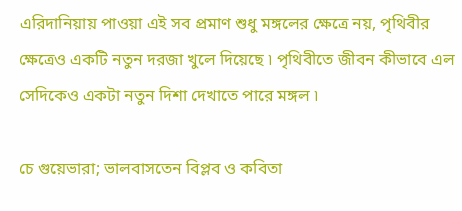এরিদানিয়ায় পাওয়া এই সব প্রমাণ শুধু মঙ্গলের ক্ষেত্রে নয়, পৃথিবীর ক্ষেত্রেও একটি নতুন দরজা খুলে দিয়েছে ৷ পৃথিবীতে জীবন কীভাবে এল সেদিকেও একটা নতুন দিশা দেখাতে পারে মঙ্গল ৷

চে গুয়েভারা; ভালবাসতেন বিপ্লব ও কবিতা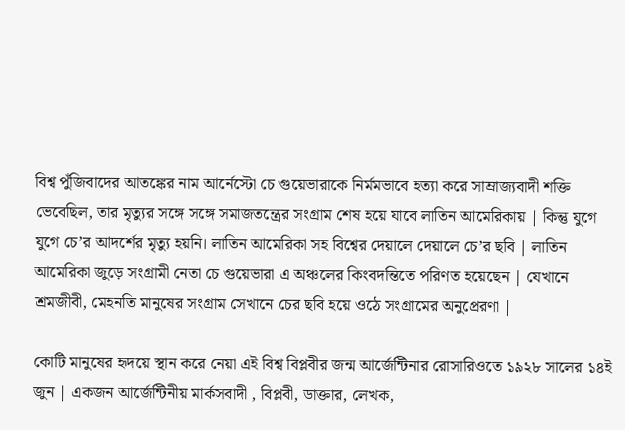বিশ্ব পুঁজিবাদের আতঙ্কের নাম আর্নেস্টো চে গুয়েভারাকে নির্মমভাবে হত্যা করে সাম্রাজ্যবাদী শক্তি ভেবেছিল, তার মৃত্যুর সঙ্গে সঙ্গে সমাজতন্ত্রের সংগ্রাম শেষ হয়ে যাবে লাতিন আমেরিকায় | কিন্তু যুগে যুগে চে’র আদর্শের মৃত্যু হয়নি। লাতিন আমেরিকা সহ বিশ্বের দেয়ালে দেয়ালে চে’র ছবি | লাতিন আমেরিকা জুড়ে সংগ্রামী নেতা চে গুয়েভারা এ অঞ্চলের কিংবদন্তিতে পরিণত হয়েছেন | যেখানে শ্রমজীবী, মেহনতি মানুষের সংগ্রাম সেখানে চের ছবি হয়ে ওঠে সংগ্রামের অনুপ্রেরণা |

কোটি মানুষের হৃদয়ে স্থান করে নেয়া এই বিশ্ব বিপ্লবীর জন্ম আর্জেন্টিনার রোসারিওতে ১৯২৮ সালের ১৪ই জুন | একজন আর্জেন্টিনীয় মার্কসবাদী , বিপ্লবী, ডাক্তার, লেখক,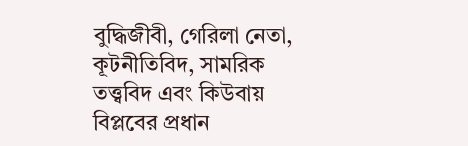বুদ্ধিজীবী, গেরিলা নেতা, কূটনীতিবিদ, সামরিক তত্ত্ববিদ এবং কিউবায় বিপ্লবের প্রধান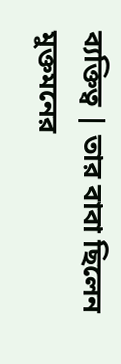ব্যক্তিত্ব | তার বাবা ছিলেন মুক্তমনের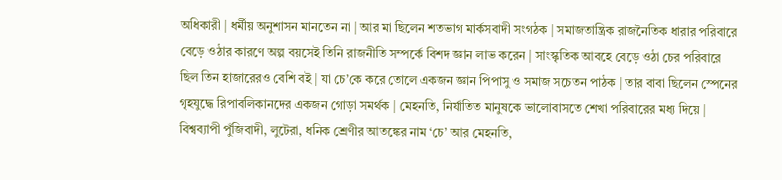অধিকারী | ধর্মীয় অনুশাসন মানতেন না | আর মা ছিলেন শতভাগ মার্কসবাদী সংগঠক | সমাজতান্ত্রিক রাজনৈতিক ধারার পরিবারে বেড়ে ওঠার কারণে অল্প বয়সেই তিনি রাজনীতি সম্পর্কে বিশদ জ্ঞান লাভ করেন | সাংস্কৃতিক আবহে বেড়ে ওঠা চের পরিবারে ছিল তিন হাজারেরও বেশি বই | যা চে’কে করে তোলে একজন জ্ঞান পিপাসু ও সমাজ সচেতন পাঠক | তার বাবা ছিলেন স্পেনের গৃহযুদ্ধে রিপাবলিকানদের একজন গোড়া সমর্থক | মেহনতি, নির্যাতিত মানুষকে ভালোবাসতে শেখা পরিবারের মধ্য দিয়ে | বিশ্বব্যাপী পুঁজিবাদী, লুটেরা, ধনিক শ্রেণীর আতঙ্কের নাম ‘চে’ আর মেহনতি,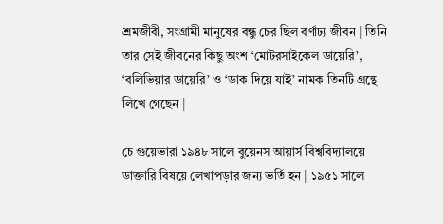শ্রমজীবী, সংগ্রামী মানুষের বন্ধু চের ছিল বর্ণাঢ্য জীবন | তিনি তার সেই জীবনের কিছু অংশ ‘মোটরসাইকেল ডায়েরি’, ‘বলিভিয়ার ডায়েরি’ ও ‘ডাক দিয়ে যাই’ নামক তিনটি গ্রন্থে লিখে গেছেন |

চে গুয়েভারা ১৯৪৮ সালে বুয়েনস আয়ার্স বিশ্ববিদ্যালয়ে ডাক্তারি বিষয়ে লেখাপড়ার জন্য ভর্তি হন | ১৯৫১ সালে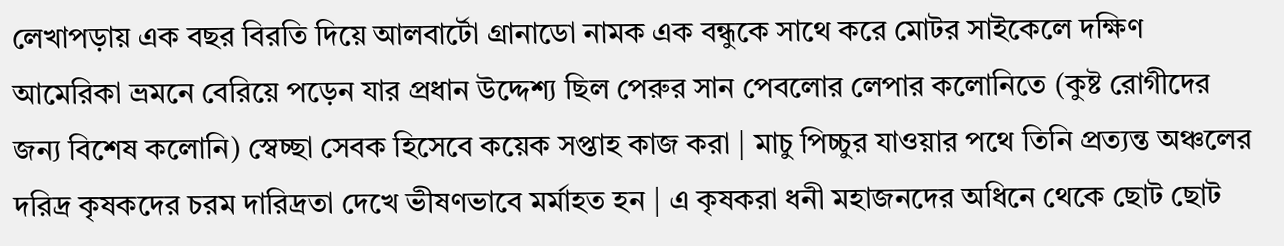লেখাপড়ায় এক বছর বিরতি দিয়ে আলবার্টো গ্রানাডো নামক এক বন্ধুকে সাথে করে মোটর সাইকেলে দক্ষিণ আমেরিকা ভ্রমনে বেরিয়ে পড়েন যার প্রধান উদ্দেশ্য ছিল পেরুর সান পেবলোর লেপার কলোনিতে (কুষ্ট রোগীদের জন্য বিশেষ কলোনি) স্বেচ্ছা সেবক হিসেবে কয়েক সপ্তাহ কাজ করা | মাচু পিচ্চুর যাওয়ার পথে তিনি প্রত্যন্ত অঞ্চলের দরিদ্র কৃষকদের চরম দারিদ্রতা দেখে ভীষণভাবে মর্মাহত হন | এ কৃষকরা ধনী মহাজনদের অধিনে থেকে ছোট ছোট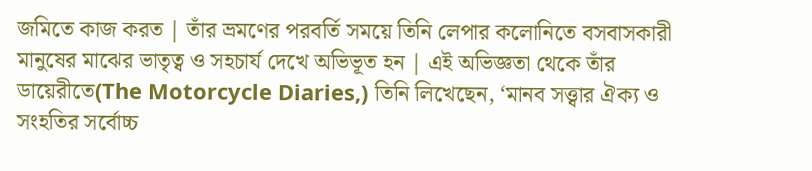জমিতে কাজ করত | তাঁর ভ্রমণের পরবর্তি সময়ে তিনি লেপার কলোনিতে বসবাসকারী মানুষের মাঝের ভাতৃত্ব ও সহচার্য দেখে অভিভূত হন | এই অভিজ্ঞতা থেকে তাঁর ডায়েরীতে(The Motorcycle Diaries,) তিনি লিখেছেন, ‘মানব সত্ত্বার ঐক্য ও সংহতির সর্বোচ্চ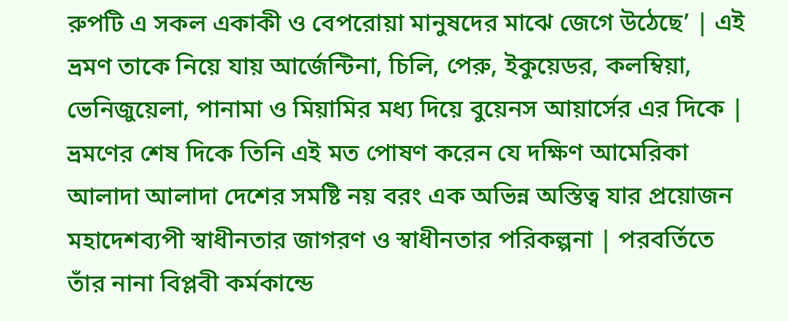রুপটি এ সকল একাকী ও বেপরোয়া মানুষদের মাঝে জেগে উঠেছে’ | এই ভ্রমণ তাকে নিয়ে যায় আর্জেন্টিনা, চিলি, পেরু, ইকুয়েডর, কলম্বিয়া, ভেনিজুয়েলা, পানামা ও মিয়ামির মধ্য দিয়ে বুয়েনস আয়ার্সের এর দিকে | ভ্রমণের শেষ দিকে তিনি এই মত পোষণ করেন যে দক্ষিণ আমেরিকা আলাদা আলাদা দেশের সমষ্টি নয় বরং এক অভিন্ন অস্তিত্ব যার প্রয়োজন মহাদেশব্যপী স্বাধীনতার জাগরণ ও স্বাধীনতার পরিকল্পনা | পরবর্তিতে তাঁর নানা বিপ্লবী কর্মকান্ডে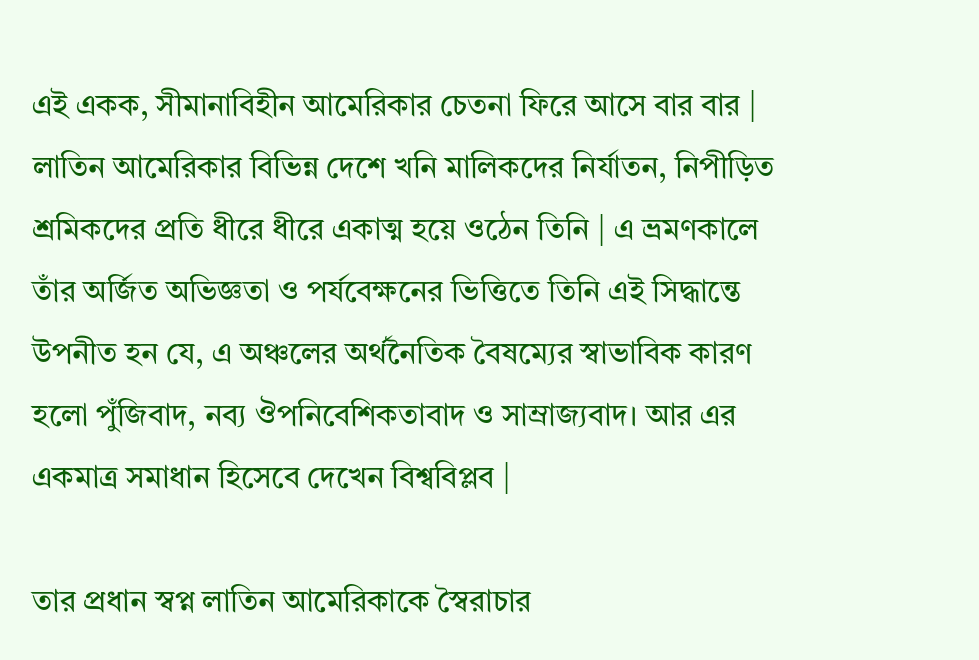এই একক, সীমানাবিহীন আমেরিকার চেতনা ফিরে আসে বার বার | লাতিন আমেরিকার বিভিন্ন দেশে খনি মালিকদের নির্যাতন, নিপীড়িত শ্রমিকদের প্রতি ধীরে ধীরে একাত্ম হয়ে ওঠেন তিনি | এ ভ্রমণকালে তাঁর অর্জিত অভিজ্ঞতা ও পর্যবেক্ষনের ভিত্তিতে তিনি এই সিদ্ধান্তে উপনীত হন যে, এ অঞ্চলের অর্থনৈতিক বৈষম্যের স্বাভাবিক কারণ হলো পুঁজিবাদ, নব্য ঔপনিবেশিকতাবাদ ও সাম্রাজ্যবাদ। আর এর একমাত্র সমাধান হিসেবে দেখেন বিশ্ববিপ্লব |

তার প্রধান স্বপ্ন লাতিন আমেরিকাকে স্বৈরাচার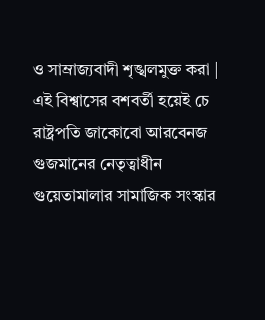ও সাম্রাজ্যবাদী শৃঙ্খলমুক্ত করা | এই বিশ্বাসের বশবর্তী হয়েই চে রাষ্ট্রপতি জাকোবো আরবেনজ গুজমানের নেতৃত্বাধীন গুয়েতামালার সামাজিক সংস্কার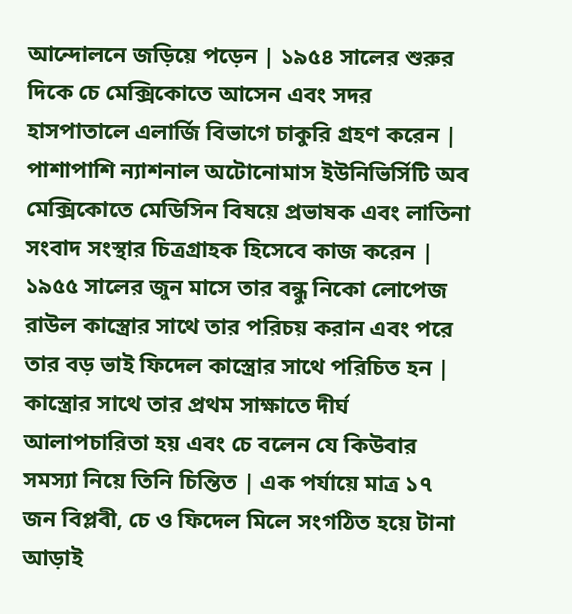আন্দোলনে জড়িয়ে পড়েন | ১৯৫৪ সালের শুরুর দিকে চে মেক্সিকোতে আসেন এবং সদর হাসপাতালে এলার্জি বিভাগে চাকুরি গ্রহণ করেন | পাশাপাশি ন্যাশনাল অটোনোমাস ইউনিভির্সিটি অব মেক্সিকোতে মেডিসিন বিষয়ে প্রভাষক এবং লাতিনা সংবাদ সংস্থার চিত্রগ্রাহক হিসেবে কাজ করেন | ১৯৫৫ সালের জুন মাসে তার বন্ধু নিকো লোপেজ রাউল কাস্ত্রোর সাথে তার পরিচয় করান এবং পরে তার বড় ভাই ফিদেল কাস্ত্রোর সাথে পরিচিত হন | কাস্ত্রোর সাথে তার প্রথম সাক্ষাতে দীর্ঘ আলাপচারিতা হয় এবং চে বলেন যে কিউবার সমস্যা নিয়ে তিনি চিন্তিত | এক পর্যায়ে মাত্র ১৭ জন বিপ্লবী, চে ও ফিদেল মিলে সংগঠিত হয়ে টানা আড়াই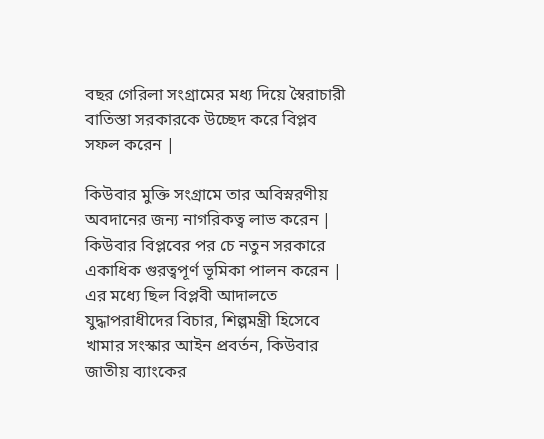বছর গেরিলা সংগ্রামের মধ্য দিয়ে স্বৈরাচারী বাতিস্তা সরকারকে উচ্ছেদ করে বিপ্লব সফল করেন |

কিউবার মুক্তি সংগ্রামে তার অবিস্নরণীয় অবদানের জন্য নাগরিকত্ব লাভ করেন | কিউবার বিপ্লবের পর চে নতুন সরকারে একাধিক গুরত্বপূর্ণ ভূমিকা পালন করেন | এর মধ্যে ছিল বিপ্লবী আদালতে যুদ্ধাপরাধীদের বিচার, শিল্পমন্ত্রী হিসেবে খামার সংস্কার আইন প্রবর্তন, কিউবার জাতীয় ব্যাংকের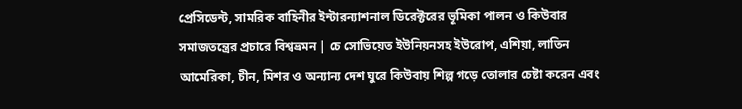প্রেসিডেন্ট, সামরিক বাহিনীর ইন্টারন্যাশনাল ডিরেক্টরের ভূমিকা পালন ও কিউবার সমাজতন্ত্রের প্রচারে বিশ্বভ্রমন | চে সোভিয়েত ইউনিয়নসহ ইউরোপ, এশিয়া, লাতিন আমেরিকা, চীন, মিশর ও অন্যান্য দেশ ঘুরে কিউবায় শিল্প গড়ে তোলার চেষ্টা করেন এবং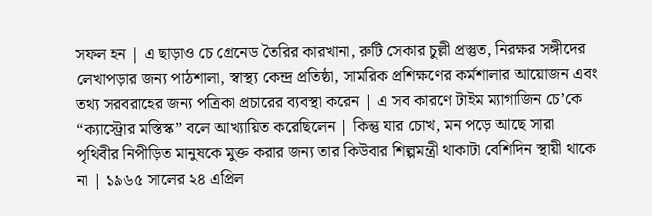সফল হন | এ ছাড়াও চে গ্রেনেড তৈরির কারখানা, রুটি সেকার চুল্লী প্রস্তুত, নিরক্ষর সঙ্গীদের লেখাপড়ার জন্য পাঠশালা, স্বাস্থ্য কেন্দ্র প্রতিষ্ঠা, সামরিক প্রশিক্ষণের কর্মশালার আয়োজন এবং তথ্য সরবরাহের জন্য পত্রিকা প্রচারের ব্যবস্থা করেন | এ সব কারণে টাইম ম্যাগাজিন চে’কে “ক্যাস্ট্রোর মস্তিস্ক” বলে আখ্যায়িত করেছিলেন | কিন্তু যার চোখ, মন পড়ে আছে সারা পৃথিবীর নিপীড়িত মানুষকে মুক্ত করার জন্য তার কিউবার শিল্পমন্ত্রী থাকাটা বেশিদিন স্থায়ী থাকে না | ১৯৬৫ সালের ২৪ এপ্রিল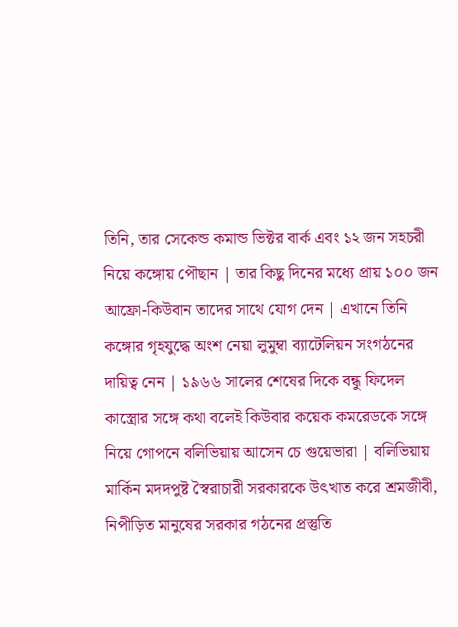তিনি, তার সেকেন্ড কমান্ড ভিক্টর বার্ক এবং ১২ জন সহচরী নিয়ে কঙ্গোয় পৌছান | তার কিছু দিনের মধ্যে প্রায় ১০০ জন আফ্রো-কিউবান তাদের সাথে যোগ দেন | এখানে তিনি কঙ্গোর গৃহযুদ্ধে অংশ নেয়া লুমুম্বা ব্যাটেলিয়ন সংগঠনের দায়িত্ব নেন | ১৯৬৬ সালের শেষের দিকে বন্ধু ফিদেল কাস্ত্রোর সঙ্গে কথা বলেই কিউবার কয়েক কমরেডকে সঙ্গে নিয়ে গোপনে বলিভিয়ায় আসেন চে গুয়েভারা | বলিভিয়ায় মার্কিন মদদপুষ্ট স্বৈরাচারী সরকারকে উৎখাত করে শ্রমজীবী, নিপীড়িত মানুষের সরকার গঠনের প্রস্তুতি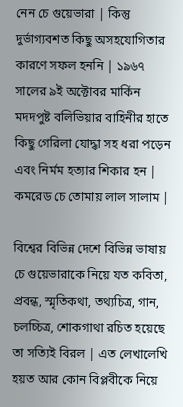নেন চে গুয়েভারা | কিন্তু দুর্ভাগ্যবশত কিছু অসহযোগিতার কারণে সফল হননি | ১৯৬৭ সালের ৯ই অক্টোবর মার্কিন মদদপুষ্ট বলিভিয়ার বাহিনীর হাতে কিছু গেরিলা যোদ্ধা সহ ধরা পড়েন এবং নির্মম হত্যার শিকার হন | কমরেড চে তোমায় লাল সালাম |

বিশ্বের বিভিন্ন দেশে বিভিন্ন ভাষায় চে গুয়েভারাকে নিয়ে যত কবিতা, প্রবন্ধ, স্মৃতিকথা, তথ্যচিত্র, গান, চলচ্চিত্র, শোকগাথা রচিত হয়েছে তা সত্যিই বিরল | এত লেখালেখি হয়ত আর কোন বিপ্লবীকে নিয়ে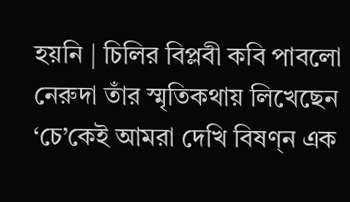হয়নি | চিলির বিপ্লবী কবি পাবলো নেরুদা তাঁর স্মৃতিকথায় লিখেছেন ‘চে’কেই আমরা দেখি বিষণ্ন এক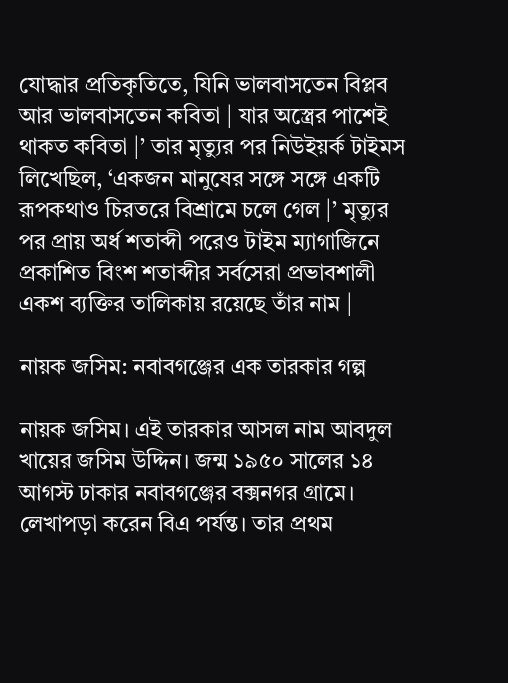যোদ্ধার প্রতিকৃতিতে, যিনি ভালবাসতেন বিপ্লব আর ভালবাসতেন কবিতা | যার অস্ত্রের পাশেই থাকত কবিতা |’ তার মৃত্যুর পর নিউইয়র্ক টাইমস লিখেছিল, ‘একজন মানুষের সঙ্গে সঙ্গে একটি রূপকথাও চিরতরে বিশ্রামে চলে গেল |’ মৃত্যুর পর প্রায় অর্ধ শতাব্দী পরেও টাইম ম্যাগাজিনে প্রকাশিত বিংশ শতাব্দীর সর্বসেরা প্রভাবশালী একশ ব্যক্তির তালিকায় রয়েছে তাঁর নাম |

নায়ক জসিম: নবাবগঞ্জের এক তারকার গল্প

নায়ক জসিম। এই তারকার আসল নাম আবদুল খায়ের জসিম উদ্দিন। জন্ম ১৯৫০ সালের ১৪ আগস্ট ঢাকার নবাবগঞ্জের বক্সনগর গ্রামে। লেখাপড়া করেন বিএ পর্যন্ত। তার প্রথম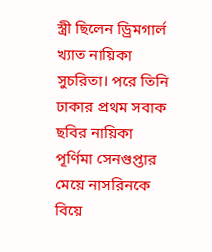স্ত্রী ছিলেন ড্রিমগার্ল খ্যাত নায়িকা সুচরিতা। পরে তিনি ঢাকার প্রথম সবাক ছবির নায়িকা পূর্ণিমা সেনগুপ্তার মেয়ে নাসরিনকে বিয়ে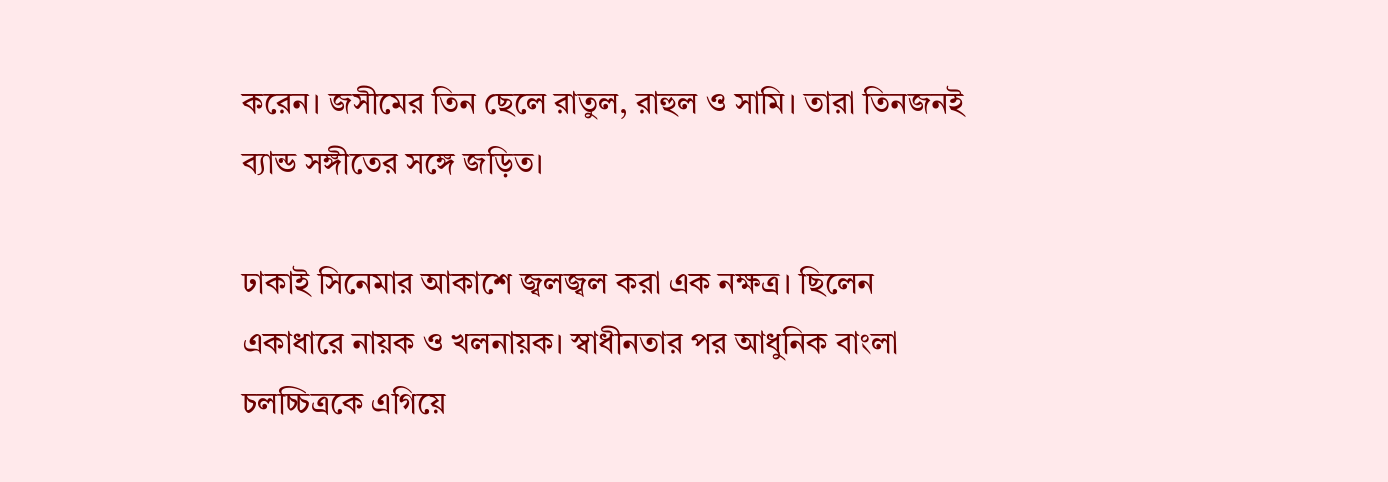করেন। জসীমের তিন ছেলে রাতুল, রাহুল ও সামি। তারা তিনজনই ব্যান্ড সঙ্গীতের সঙ্গে জড়িত।

ঢাকাই সিনেমার আকাশে জ্বলজ্বল করা এক নক্ষত্র। ছিলেন একাধারে নায়ক ও খলনায়ক। স্বাধীনতার পর আধুনিক বাংলা চলচ্চিত্রকে এগিয়ে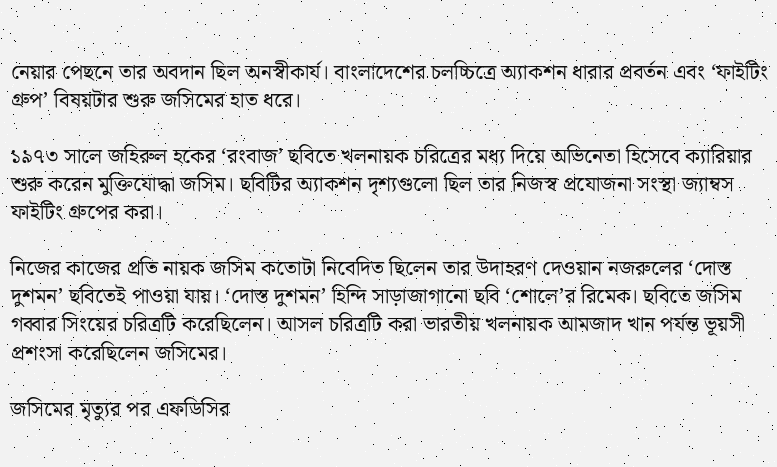নেয়ার পেছনে তার অবদান ছিল অনস্বীকার্য। বাংলাদেশের চলচ্চিত্রে অ্যাকশন ধারার প্রবর্তন এবং ‘ফাইটিং গ্রুপ’ বিষয়টার শুরু জসিমের হাত ধরে।

১৯৭৩ সালে জহিরুল হকের ‘রংবাজ’ ছবিতে খলনায়ক চরিত্রের মধ্য দিয়ে অভিনেতা হিসেবে ক্যারিয়ার শুরু করেন মুক্তিযোদ্ধা জসিম। ছবিটির অ্যাকশন দৃশ্যগুলো ছিল তার নিজস্ব প্রযোজনা সংস্থা জ্যাম্বস ফাইটিং গ্রুপের করা।

নিজের কাজের প্রতি নায়ক জসিম কতোটা নিবেদিত ছিলেন তার উদাহরণ দেওয়ান নজরুলের ‘দোস্ত দুশমন’ ছবিতেই পাওয়া যায়। ‘দোস্ত দুশমন’ হিন্দি সাড়াজাগানো ছবি ‘শোলে’র রিমেক। ছবিতে জসিম গব্বার সিংয়ের চরিত্রটি করেছিলেন। আসল চরিত্রটি করা ভারতীয় খলনায়ক আমজাদ খান পর্যন্ত ভূয়সী প্রশংসা করেছিলেন জসিমের।

জসিমের মৃত্যুর পর এফডিসির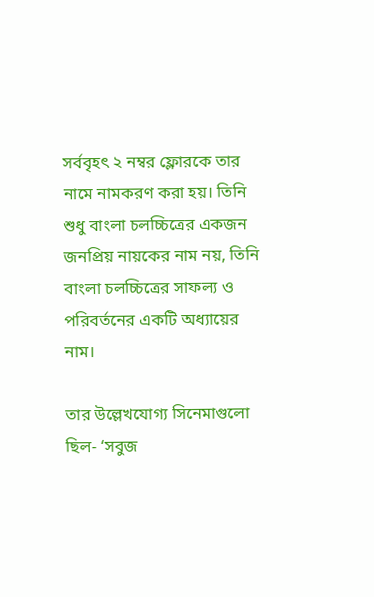সর্ববৃহৎ ২ নম্বর ফ্লোরকে তার নামে নামকরণ করা হয়। তিনি শুধু বাংলা চলচ্চিত্রের একজন জনপ্রিয় নায়কের নাম নয়, তিনি বাংলা চলচ্চিত্রের সাফল্য ও পরিবর্তনের একটি অধ্যায়ের নাম।

তার উল্লেখযোগ্য সিনেমাগুলো ছিল- ‘সবুজ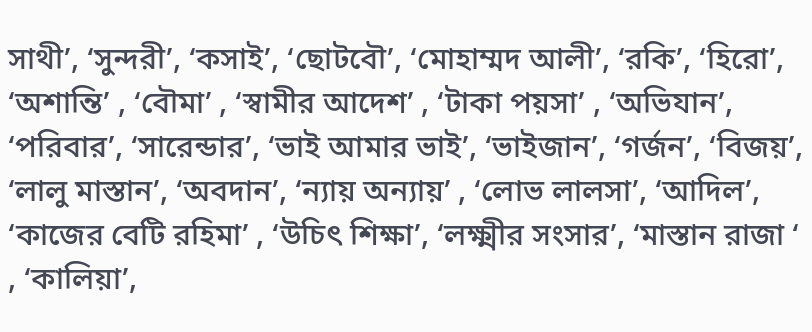সাথী’, ‘সুন্দরী’, ‘কসাই’, ‘ছোটবৌ’, ‘মোহাম্মদ আলী’, ‘রকি’, ‘হিরো’, ‘অশান্তি’ , ‘বৌমা’ , ‘স্বামীর আদেশ’ , ‘টাকা পয়সা’ , ‘অভিযান’, ‘পরিবার’, ‘সারেন্ডার’, ‘ভাই আমার ভাই’, ‘ভাইজান’, ‘গর্জন’, ‘বিজয়’, ‘লালু মাস্তান’, ‘অবদান’, ‘ন্যায় অন্যায়’ , ‘লোভ লালসা’, ‘আদিল’, ‘কাজের বেটি রহিমা’ , ‘উচিৎ শিক্ষা’, ‘লক্ষ্মীর সংসার’, ‘মাস্তান রাজা ‘ , ‘কালিয়া’,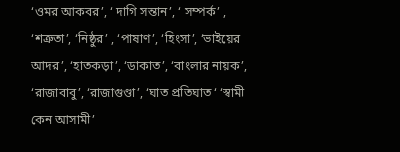‘ওমর আকবর’, ‘ দাগি সন্তান’, ‘ সম্পর্ক’ , ‘শত্রুতা’, ‘নিষ্ঠুর’ , ‘পাষাণ’, ‘হিংসা’, ‘ভাইয়ের আদর’, ‘হাতকড়া’, ‘ডাকাত’, ‘বাংলার নায়ক’, ‘রাজাবাবু’, ‘রাজাগুণ্ডা’, ‘ঘাত প্রতিঘাত ‘ ‘স্বামী কেন আসামী’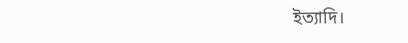ইত্যাদি।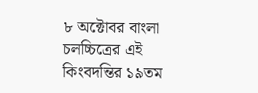৮ অক্টোবর বাংলা চলচ্চিত্রের এই কিংবদন্তির ১৯তম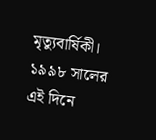মৃত্যুবার্ষিকী। ১৯৯৮ সালের এই দিনে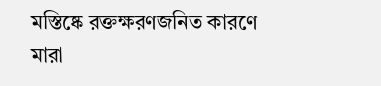মস্তিষ্কে রক্তক্ষরণজনিত কারণে মারা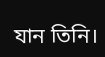যান তিনি।